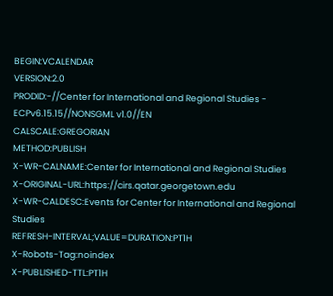BEGIN:VCALENDAR
VERSION:2.0
PRODID:-//Center for International and Regional Studies - ECPv6.15.15//NONSGML v1.0//EN
CALSCALE:GREGORIAN
METHOD:PUBLISH
X-WR-CALNAME:Center for International and Regional Studies
X-ORIGINAL-URL:https://cirs.qatar.georgetown.edu
X-WR-CALDESC:Events for Center for International and Regional Studies
REFRESH-INTERVAL;VALUE=DURATION:PT1H
X-Robots-Tag:noindex
X-PUBLISHED-TTL:PT1H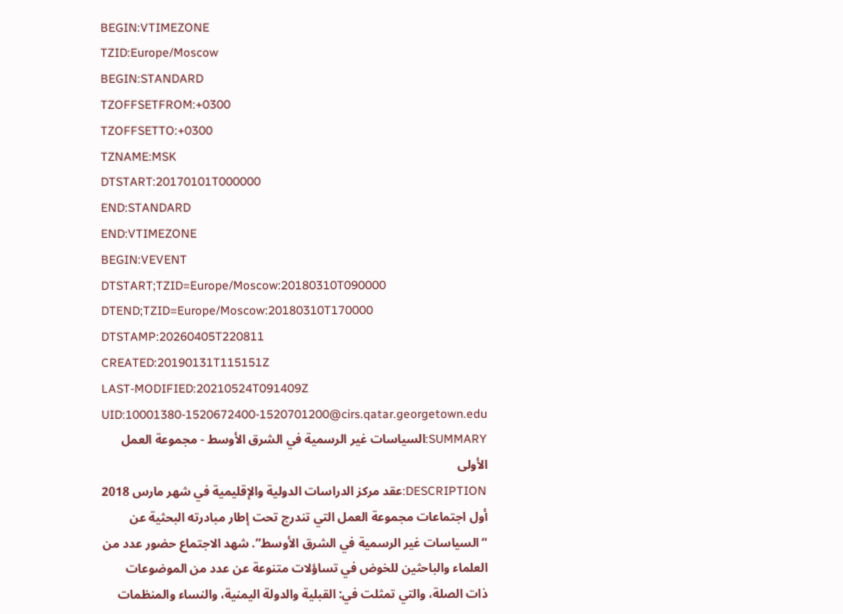BEGIN:VTIMEZONE
TZID:Europe/Moscow
BEGIN:STANDARD
TZOFFSETFROM:+0300
TZOFFSETTO:+0300
TZNAME:MSK
DTSTART:20170101T000000
END:STANDARD
END:VTIMEZONE
BEGIN:VEVENT
DTSTART;TZID=Europe/Moscow:20180310T090000
DTEND;TZID=Europe/Moscow:20180310T170000
DTSTAMP:20260405T220811
CREATED:20190131T115151Z
LAST-MODIFIED:20210524T091409Z
UID:10001380-1520672400-1520701200@cirs.qatar.georgetown.edu
SUMMARY:السياسات غير الرسمية في الشرق الأوسط - مجموعة العمل الأولى
DESCRIPTION:عقد مركز الدراسات الدولية والإقليمية في شهر مارس 2018 أول اجتماعات مجموعة العمل التي تندرج تحت إطار مبادرته البحثية عن “السياسات غير الرسمية في الشرق الأوسط”. شهد الاجتماع حضور عدد من العلماء والباحثين للخوض في تساؤلات متنوعة عن عدد من الموضوعات ذات الصلة، والتي تمثلت في: القبلية والدولة اليمنية، والنساء والمنظمات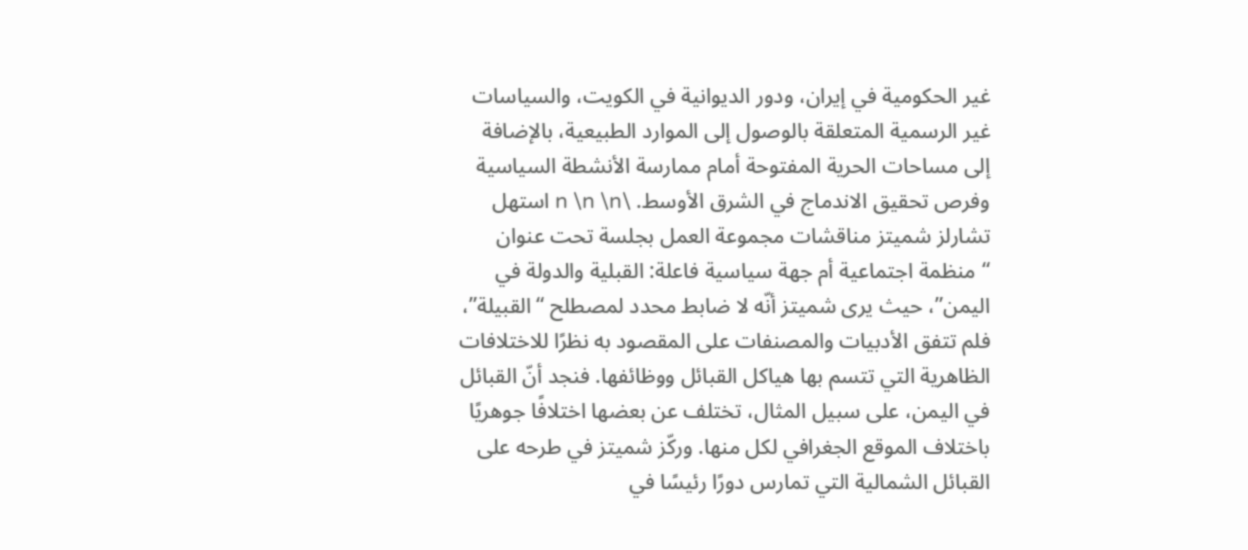غير الحكومية في إيران، ودور الديوانية في الكويت، والسياسات غير الرسمية المتعلقة بالوصول إلى الموارد الطبيعية، بالإضافة إلى مساحات الحرية المفتوحة أمام ممارسة الأنشطة السياسية وفرص تحقيق الاندماج في الشرق الأوسط. \n \n \n استهل تشارلز شميتز مناقشات مجموعة العمل بجلسة تحت عنوان “منظمة اجتماعية أم جهة سياسية فاعلة: القبلية والدولة في اليمن”، حيث يرى شميتز أنّه لا ضابط محدد لمصطلح “القبيلة”، فلم تتفق الأدبيات والمصنفات على المقصود به نظرًا للاختلافات الظاهرية التي تتسم بها هياكل القبائل ووظائفها. فنجد أنّ القبائل في اليمن، على سبيل المثال، تختلف عن بعضها اختلافًا جوهريًا باختلاف الموقع الجغرافي لكل منها. وركّز شميتز في طرحه على القبائل الشمالية التي تمارس دورًا رئيسًا في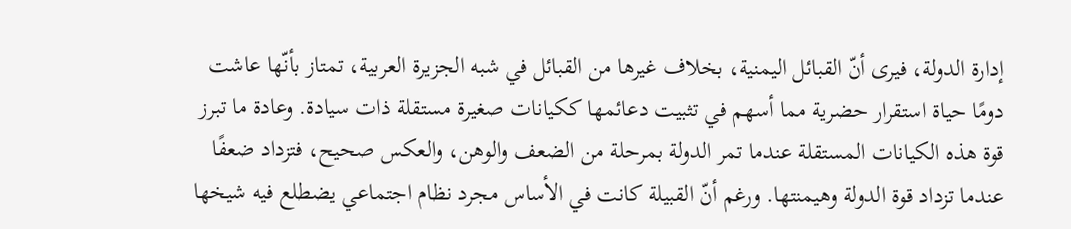إدارة الدولة، فيرى أنّ القبائل اليمنية، بخلاف غيرها من القبائل في شبه الجزيرة العربية، تمتاز بأنّها عاشت دومًا حياة استقرار حضرية مما أسهم في تثبيت دعائمها ككيانات صغيرة مستقلة ذات سيادة. وعادة ما تبرز قوة هذه الكيانات المستقلة عندما تمر الدولة بمرحلة من الضعف والوهن، والعكس صحيح، فتزداد ضعفًا عندما تزداد قوة الدولة وهيمنتها. ورغم أنّ القبيلة كانت في الأساس مجرد نظام اجتماعي يضطلع فيه شيخها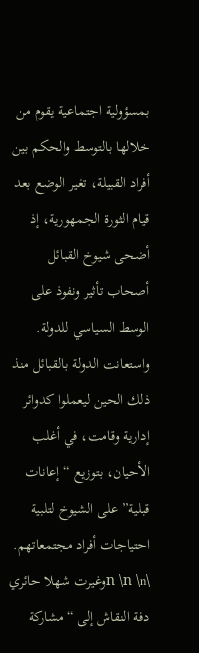بمسؤولية اجتماعية يقوم من خلالها بالتوسط والحكم بين أفراد القبيلة، تغير الوضع بعد قيام الثورة الجمهورية، إذ أضحى شيوخ القبائل أصحاب تأثير ونفوذ على الوسط السياسي للدولة. واستعانت الدولة بالقبائل منذ ذلك الحين ليعملوا كدوائر إدارية وقامت، في أغلب الأحيان، بتوزيع “إعانات قبلية” على الشيوخ لتلبية احتياجات أفراد مجتمعاتهم. \n \n \nوغيرت شهلا حائري دفة النقاش إلى “مشاركة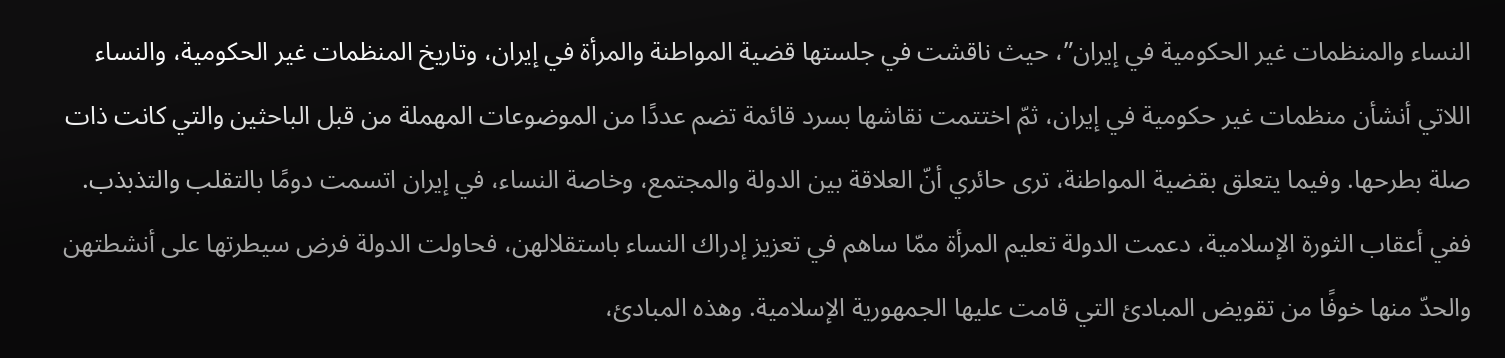النساء والمنظمات غير الحكومية في إيران”، حيث ناقشت في جلستها قضية المواطنة والمرأة في إيران، وتاريخ المنظمات غير الحكومية، والنساء اللاتي أنشأن منظمات غير حكومية في إيران، ثمّ اختتمت نقاشها بسرد قائمة تضم عددًا من الموضوعات المهملة من قبل الباحثين والتي كانت ذات صلة بطرحها. وفيما يتعلق بقضية المواطنة، ترى حائري أنّ العلاقة بين الدولة والمجتمع، وخاصة النساء، في إيران اتسمت دومًا بالتقلب والتذبذب. ففي أعقاب الثورة الإسلامية، دعمت الدولة تعليم المرأة ممّا ساهم في تعزيز إدراك النساء باستقلالهن، فحاولت الدولة فرض سيطرتها على أنشطتهن والحدّ منها خوفًا من تقويض المبادئ التي قامت عليها الجمهورية الإسلامية. وهذه المبادئ،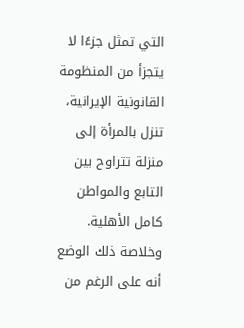التي تمثل جزءًا لا يتجزأ من المنظومة القانونية الإيرانية، تنزل بالمرأة إلى منزلة تتراوح بين التابع والمواطن كامل الأهلية. وخلاصة ذلك الوضع أنه على الرغم من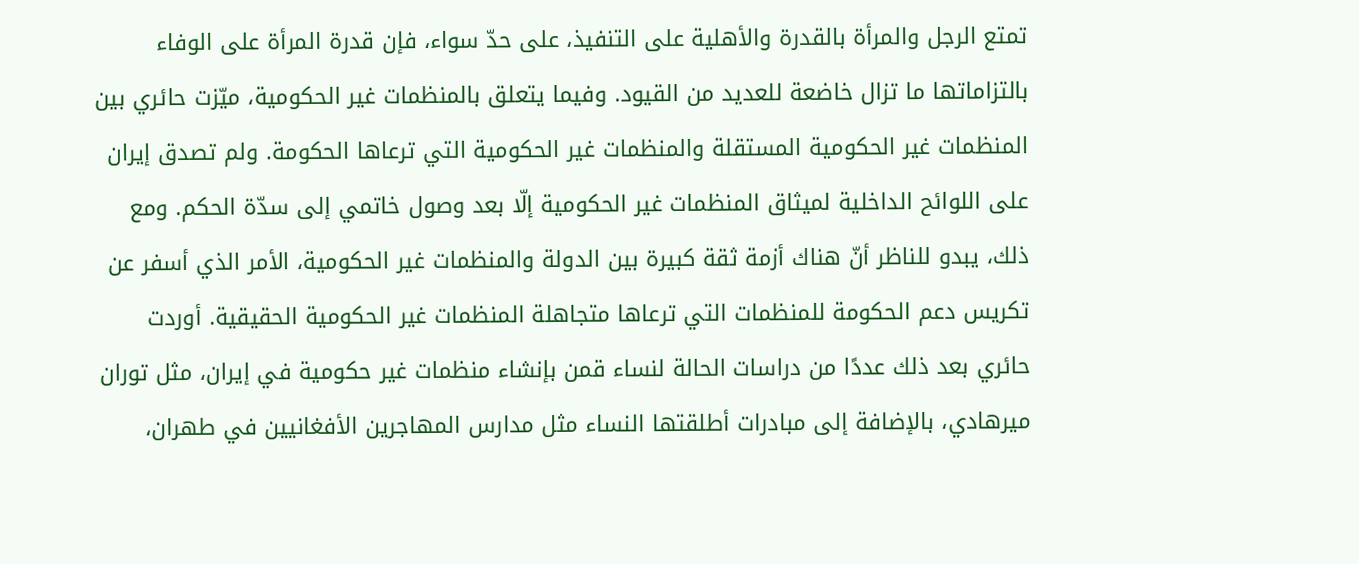تمتع الرجل والمرأة بالقدرة والأهلية على التنفيذ، على حدّ سواء، فإن قدرة المرأة على الوفاء بالتزاماتها ما تزال خاضعة للعديد من القيود. وفيما يتعلق بالمنظمات غير الحكومية، ميّزت حائري بين المنظمات غير الحكومية المستقلة والمنظمات غير الحكومية التي ترعاها الحكومة. ولم تصدق إيران على اللوائح الداخلية لميثاق المنظمات غير الحكومية إلّا بعد وصول خاتمي إلى سدّة الحكم. ومع ذلك، يبدو للناظر أنّ هناك أزمة ثقة كبيرة بين الدولة والمنظمات غير الحكومية، الأمر الذي أسفر عن تكريس دعم الحكومة للمنظمات التي ترعاها متجاهلة المنظمات غير الحكومية الحقيقية. أوردت حائري بعد ذلك عددًا من دراسات الحالة لنساء قمن بإنشاء منظمات غير حكومية في إيران، مثل توران ميرهادي، بالإضافة إلى مبادرات أطلقتها النساء مثل مدارس المهاجرين الأفغانيين في طهران،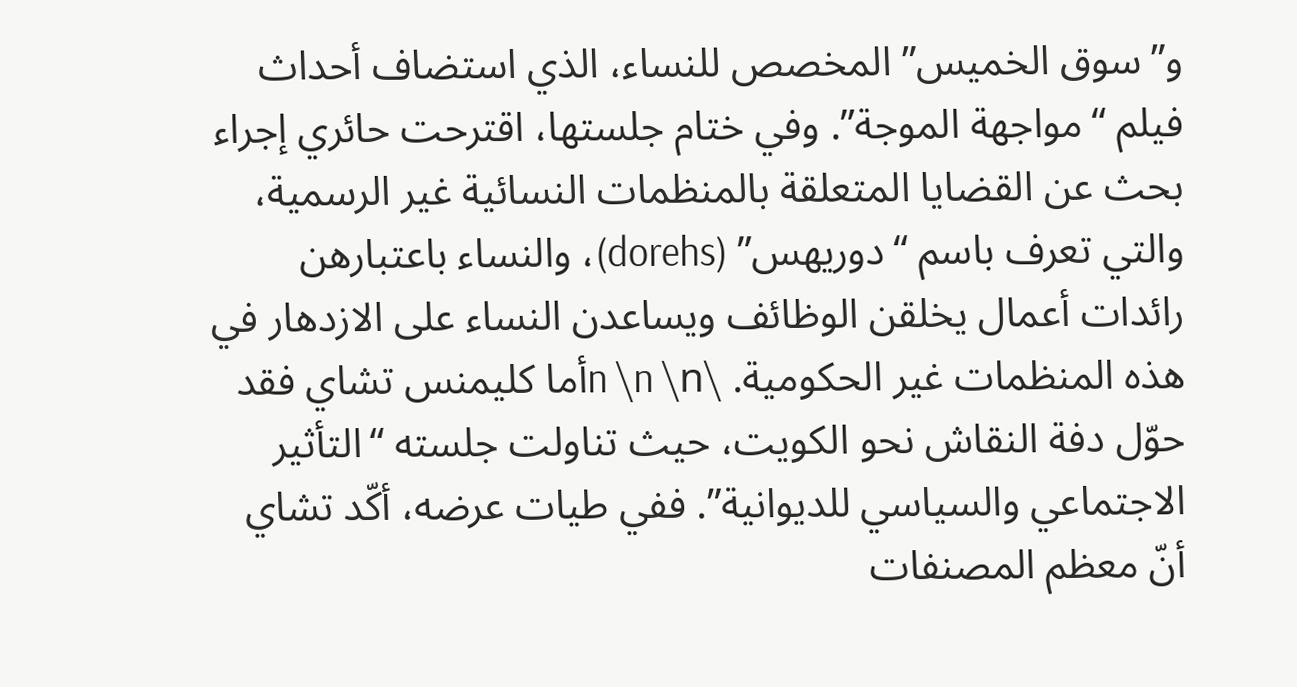و”سوق الخميس” المخصص للنساء، الذي استضاف أحداث فيلم “مواجهة الموجة”. وفي ختام جلستها، اقترحت حائري إجراء بحث عن القضايا المتعلقة بالمنظمات النسائية غير الرسمية، والتي تعرف باسم “دوريهس” (dorehs)، والنساء باعتبارهن رائدات أعمال يخلقن الوظائف ويساعدن النساء على الازدهار في هذه المنظمات غير الحكومية. \n \n \nأما كليمنس تشاي فقد حوّل دفة النقاش نحو الكويت، حيث تناولت جلسته “التأثير الاجتماعي والسياسي للديوانية”. ففي طيات عرضه، أكّد تشاي أنّ معظم المصنفات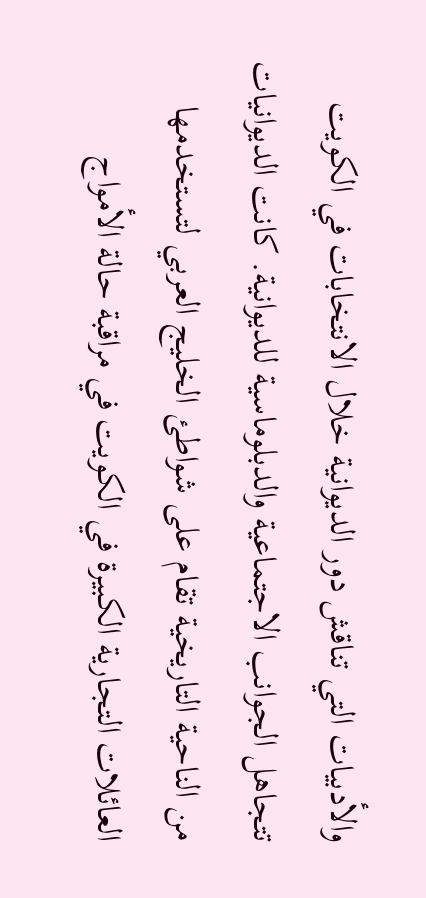والأدبيات التي تناقش دور الديوانية خلال الانتخابات في الكويت تتجاهل الجوانب الاجتماعية والدبلوماسية للديوانية. كانت الديوانيات من الناحية التاريخية تقام على شواطئ الخليج العربي لتستخدمها العائلات التجارية الكبيرة في الكويت في مراقبة حالة الأمواج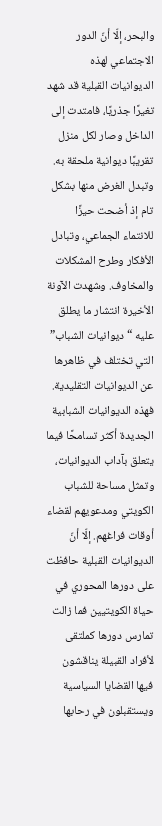والبحر، إلّا أنّ الدور الاجتماعي لهذه الديوانيات القبلية قد شهد تغيرًا جذريًا، فامتدت إلى الداخل وصار لكل منزل تقريبًا ديوانية ملحقة به. وتبدل الغرض منها بشكل تام إذ أضحت حيزًا للانتماء الجماعي، وتبادل الأفكار وطرح المشكلات والمخاوف. وشهدت الآونة الأخيرة انتشار ما يطلق عليه “ديوانيات الشباب” التي تختلف في ظاهرها عن الديوانيات التقليدية. فهذه الديوانيات الشبابية الجديدة أكثر تسامحًا فيما يتعلق بآداب الديوانيات، وتمثل مساحة للشباب الكويتي ومدعويهم لقضاء أوقات فراغهم. إلّا أنّ الديوانيات القبلية حافظت على دورها المحوري في حياة الكويتيين فما زالت تمارس دورها كملتقى لأفراد القبيلة يناقشون فيها القضايا السياسية ويستقبلون في رحابها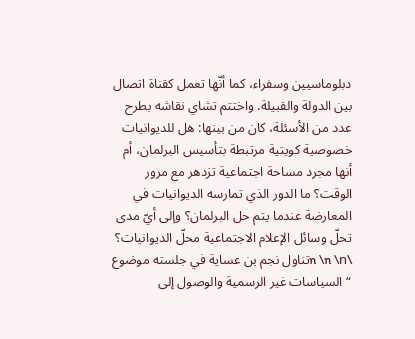دبلوماسيين وسفراء، كما أنّها تعمل كقناة اتصال بين الدولة والقبيلة. واختتم تشاي نقاشه بطرح عدد من الأسئلة، كان من بينها: هل للديوانيات خصوصية كويتية مرتبطة بتأسيس البرلمان، أم أنها مجرد مساحة اجتماعية تزدهر مع مرور الوقت؟ ما الدور الذي تمارسه الديوانيات في المعارضة عندما يتم حل البرلمان؟ وإلى أيّ مدى تحلّ وسائل الإعلام الاجتماعية محلّ الديوانيات؟ \n \n \nتناول نجم بن عساية في جلسته موضوع “السياسات غير الرسمية والوصول إلى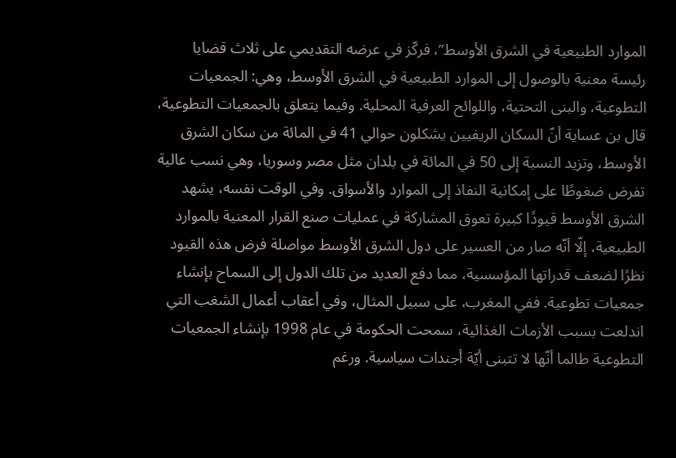الموارد الطبيعية في الشرق الأوسط”، فركّز في عرضه التقديمي على ثلاث قضايا رئيسة معنية بالوصول إلى الموارد الطبيعية في الشرق الأوسط، وهي: الجمعيات التطوعية، والبنى التحتية، واللوائح العرفية المحلية. وفيما يتعلق بالجمعيات التطوعية، قال بن عساية أنّ السكان الريفيين يشكلون حوالي 41 في المائة من سكان الشرق الأوسط، وتزيد النسبة إلى 50 في المائة في بلدان مثل مصر وسوريا، وهي نسب عالية تفرض ضغوطًا على إمكانية النفاذ إلى الموارد والأسواق. وفي الوقت نفسه، يشهد الشرق الأوسط قيودًا كبيرة تعوق المشاركة في عمليات صنع القرار المعنية بالموارد الطبيعية، إلّا أنّه صار من العسير على دول الشرق الأوسط مواصلة فرض هذه القيود نظرًا لضعف قدراتها المؤسسية، مما دفع العديد من تلك الدول إلى السماح بإنشاء جمعيات تطوعية. ففي المغرب، على سبيل المثال، وفي أعقاب أعمال الشغب التي اندلعت بسبب الأزمات الغذائية، سمحت الحكومة في عام 1998 بإنشاء الجمعيات التطوعية طالما أنّها لا تتبنى أيّة أجندات سياسية. ورغم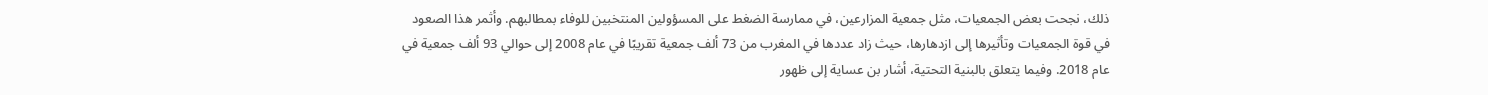ذلك، نجحت بعض الجمعيات، مثل جمعية المزارعين، في ممارسة الضغط على المسؤولين المنتخبين للوفاء بمطالبهم. وأثمر هذا الصعود في قوة الجمعيات وتأثيرها إلى ازدهارها، حيث زاد عددها في المغرب من 73 ألف جمعية تقريبًا في عام 2008 إلى حوالي 93 ألف جمعية في عام 2018. وفيما يتعلق بالبنية التحتية، أشار بن عساية إلى ظهور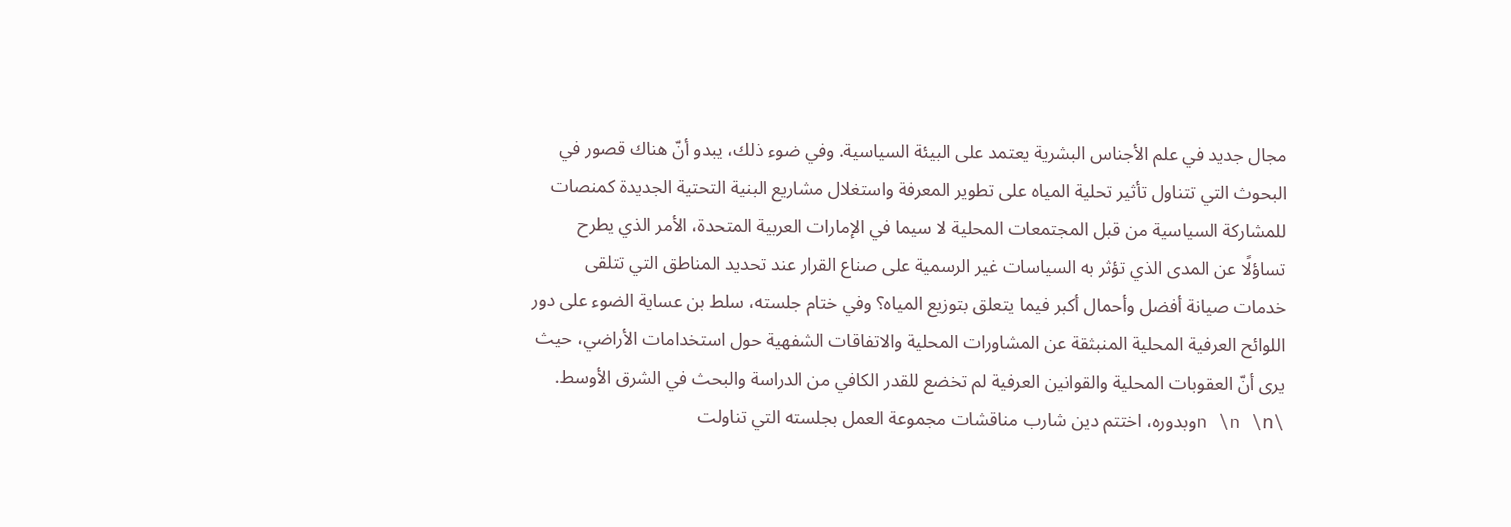مجال جديد في علم الأجناس البشرية يعتمد على البيئة السياسية. وفي ضوء ذلك، يبدو أنّ هناك قصور في البحوث التي تتناول تأثير تحلية المياه على تطوير المعرفة واستغلال مشاريع البنية التحتية الجديدة كمنصات للمشاركة السياسية من قبل المجتمعات المحلية لا سيما في الإمارات العربية المتحدة، الأمر الذي يطرح تساؤلًا عن المدى الذي تؤثر به السياسات غير الرسمية على صناع القرار عند تحديد المناطق التي تتلقى خدمات صيانة أفضل وأحمال أكبر فيما يتعلق بتوزيع المياه؟ وفي ختام جلسته، سلط بن عساية الضوء على دور اللوائح العرفية المحلية المنبثقة عن المشاورات المحلية والاتفاقات الشفهية حول استخدامات الأراضي، حيث يرى أنّ العقوبات المحلية والقوانين العرفية لم تخضع للقدر الكافي من الدراسة والبحث في الشرق الأوسط. \n \n \nوبدوره، اختتم دين شارب مناقشات مجموعة العمل بجلسته التي تناولت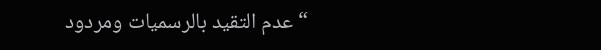“عدم التقيد بالرسميات ومردود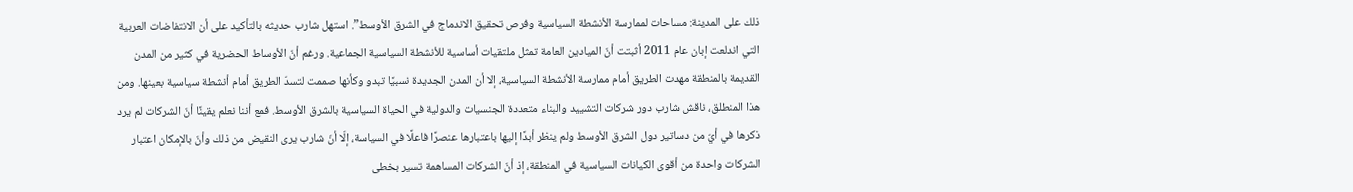ذلك على المدينة: مساحات لممارسة الأنشطة السياسية وفرص تحقيق الاندماج في الشرق الأوسط”. استهل شارب حديثه بالتأكيد على أن الانتفاضات العربية التي اندلعت إبان عام 2011 أثبتت أنّ الميادين العامة تمثل ملتقيات أساسية للأنشطة السياسية الجماعية. ورغم أنّ الأوساط الحضرية في كثير من المدن القديمة بالمنطقة مهدت الطريق أمام ممارسة الأنشطة السياسية، إلا أن المدن الجديدة نسبيًا تبدو وكأنها صممت لتسدّ الطريق أمام أنشطة سياسية بعينها. ومن هذا المنطلق، ناقش شارب دور شركات التشييد والبناء متعددة الجنسيات والدولية في الحياة السياسية بالشرق الأوسط. فمع أننا نعلم يقينًا أنّ الشركات لم يرد ذكرها في أيّ من دساتير دول الشرق الأوسط ولم ينظر أبدًا إليها باعتبارها عنصرًا فاعلًا في السياسة، إلّا أنّ شارب يرى النقيض من ذلك وأنّ بالإمكان اعتبار الشركات واحدة من أقوى الكيانات السياسية في المنطقة، إذ أنّ الشركات المساهمة تسير بخطى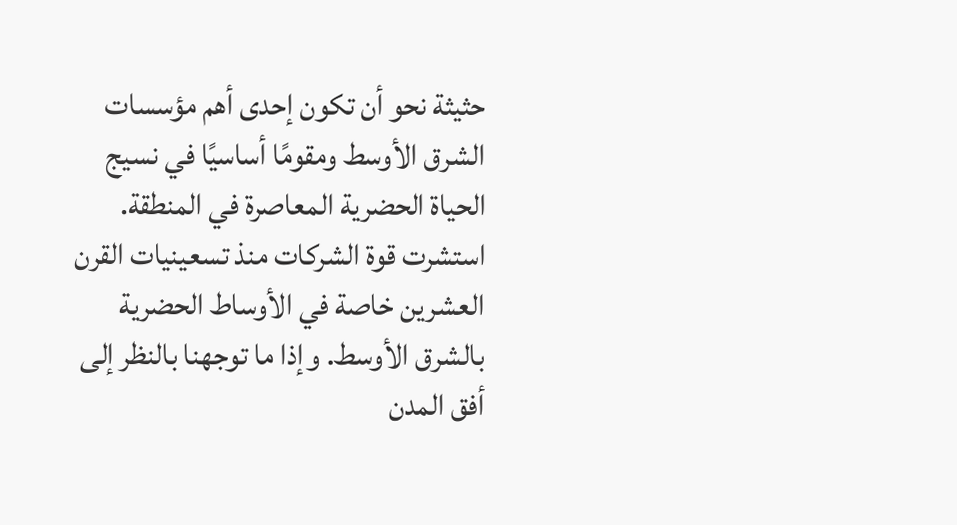حثيثة نحو أن تكون إحدى أهم مؤسسات الشرق الأوسط ومقومًا أساسيًا في نسيج الحياة الحضرية المعاصرة في المنطقة. استشرت قوة الشركات منذ تسعينيات القرن العشرين خاصة في الأوساط الحضرية بالشرق الأوسط. وإذا ما توجهنا بالنظر إلى أفق المدن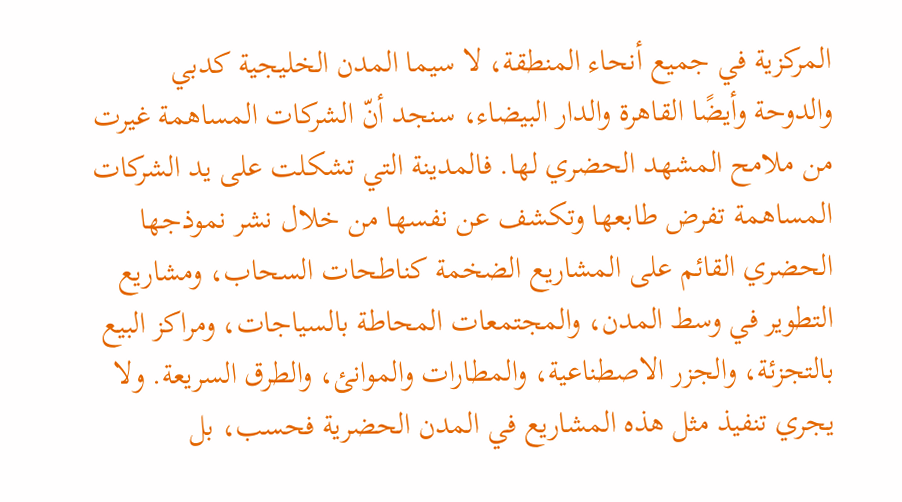المركزية في جميع أنحاء المنطقة، لا سيما المدن الخليجية كدبي والدوحة وأيضًا القاهرة والدار البيضاء، سنجد أنّ الشركات المساهمة غيرت من ملامح المشهد الحضري لها. فالمدينة التي تشكلت على يد الشركات المساهمة تفرض طابعها وتكشف عن نفسها من خلال نشر نموذجها الحضري القائم على المشاريع الضخمة كناطحات السحاب، ومشاريع التطوير في وسط المدن، والمجتمعات المحاطة بالسياجات، ومراكز البيع بالتجزئة، والجزر الاصطناعية، والمطارات والموانئ، والطرق السريعة. ولا يجري تنفيذ مثل هذه المشاريع في المدن الحضرية فحسب، بل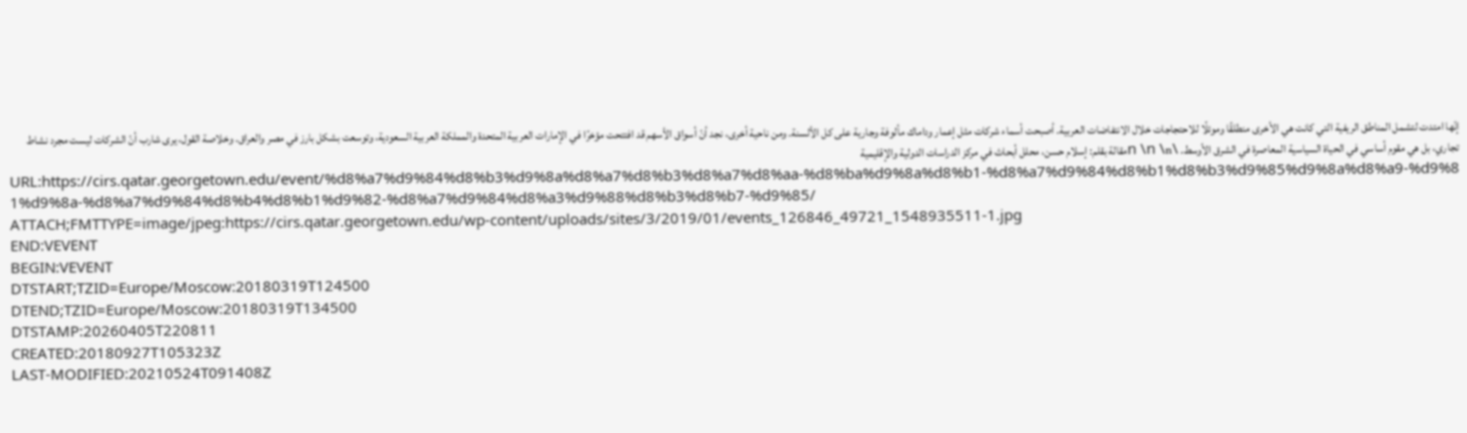إنّها امتدت لتشمل المناطق الريفية التي كانت هي الأخرى منطلقًا وموئلًا للاحتجاجات خلال الانتفاضات العربية. أصبحت أسماء شركات مثل إعمار وداماك مألوفة وجارية على كل الألسنة. ومن ناحية أخرى، نجد أنّ أسواق الأسهم قد افتتحت مؤخرًا في الإمارات العربية المتحدة والمملكة العربية السعودية، وتوسعت بشكل بارز في مصر والعراق. وخلاصة القول، يرى شارب أنّ الشركات ليست مجرد نشاط تجاري، بل هي مقوم أساسي في الحياة السياسية المعاصرة في الشرق الأوسط. \n \n \nمقالة بقلم: إسلام حسن، محلل أبحاث في مركز الدراسات الدولية والإقليمية
URL:https://cirs.qatar.georgetown.edu/event/%d8%a7%d9%84%d8%b3%d9%8a%d8%a7%d8%b3%d8%a7%d8%aa-%d8%ba%d9%8a%d8%b1-%d8%a7%d9%84%d8%b1%d8%b3%d9%85%d9%8a%d8%a9-%d9%81%d9%8a-%d8%a7%d9%84%d8%b4%d8%b1%d9%82-%d8%a7%d9%84%d8%a3%d9%88%d8%b3%d8%b7-%d9%85/
ATTACH;FMTTYPE=image/jpeg:https://cirs.qatar.georgetown.edu/wp-content/uploads/sites/3/2019/01/events_126846_49721_1548935511-1.jpg
END:VEVENT
BEGIN:VEVENT
DTSTART;TZID=Europe/Moscow:20180319T124500
DTEND;TZID=Europe/Moscow:20180319T134500
DTSTAMP:20260405T220811
CREATED:20180927T105323Z
LAST-MODIFIED:20210524T091408Z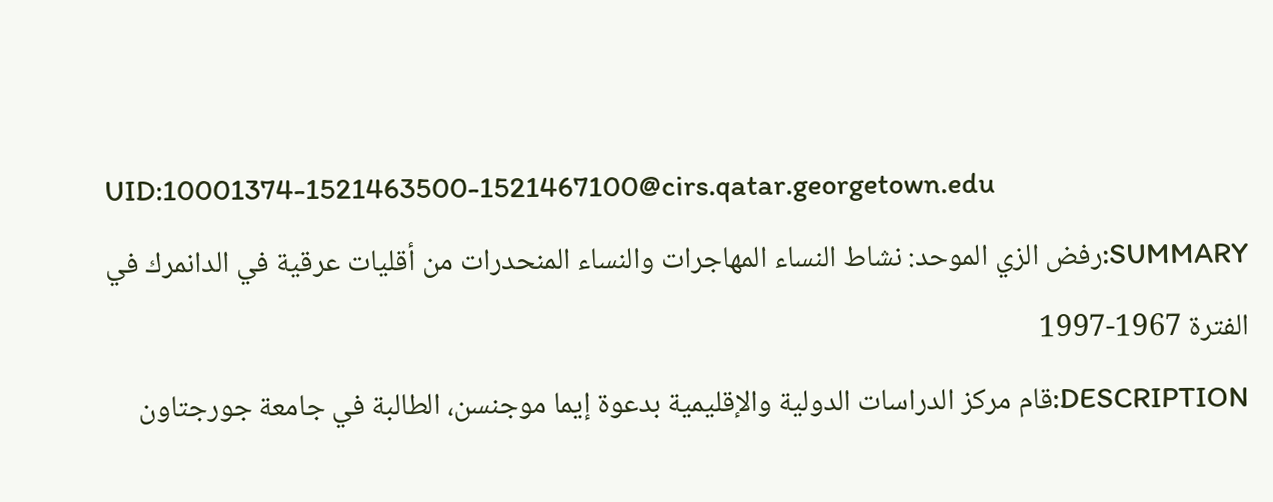UID:10001374-1521463500-1521467100@cirs.qatar.georgetown.edu
SUMMARY:رفض الزي الموحد: نشاط النساء المهاجرات والنساء المنحدرات من أقليات عرقية في الدانمرك في الفترة 1967-1997
DESCRIPTION:قام مركز الدراسات الدولية والإقليمية بدعوة إيما موجنسن، الطالبة في جامعة جورجتاون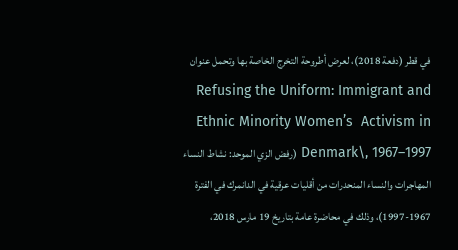في قطر (دفعة 2018)، لعرض أطروحة التخرج الخاصة بها وتحمل عنوان Refusing the Uniform: Immigrant and Ethnic Minority Women’s  Activism in Denmark\, 1967–1997 (رفض الزي الموحد: نشاط النساء المهاجرات والنساء المنحدرات من أقليات عرقية في الدانمرك في الفترة 1967-1997)، وذلك في محاضرة عامة بتاريخ 19 مارس 2018،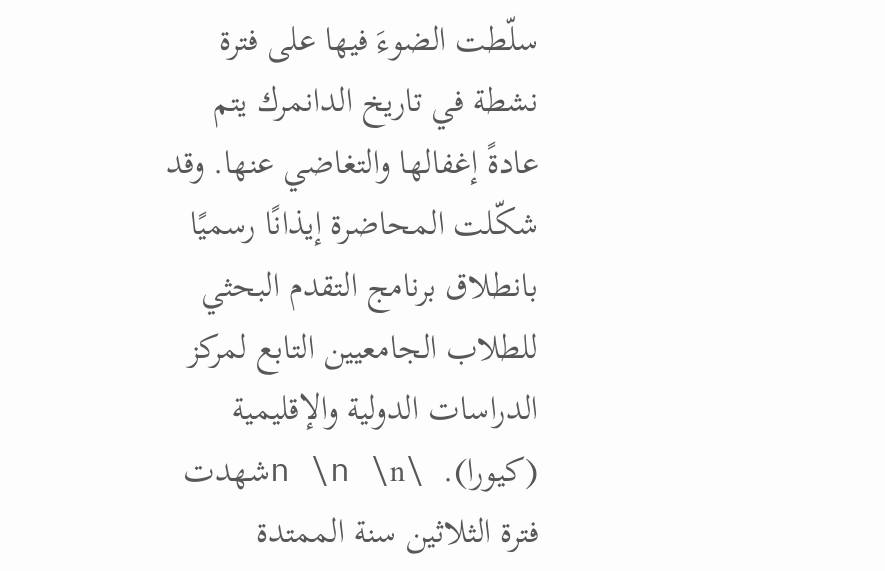سلّطت الضوءَ فيها على فترة نشطة في تاريخ الدانمرك يتم عادةً إغفالها والتغاضي عنها. وقد شكّلت المحاضرة إيذانًا رسميًا بانطلاق برنامج التقدم البحثي للطلاب الجامعيين التابع لمركز الدراسات الدولية والإقليمية (كيورا).  \n \n \nشهدت فترة الثلاثين سنة الممتدة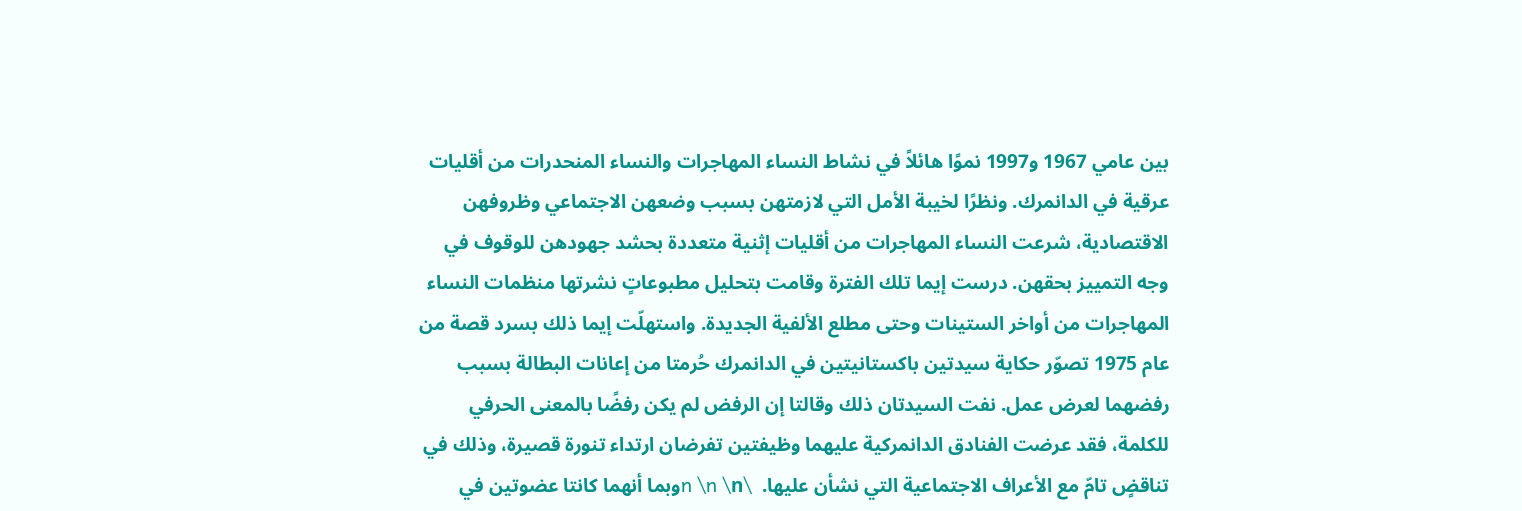بين عامي 1967 و1997 نموًا هائلاً في نشاط النساء المهاجرات والنساء المنحدرات من أقليات عرقية في الدانمرك. ونظرًا لخيبة الأمل التي لازمتهن بسبب وضعهن الاجتماعي وظروفهن الاقتصادية، شرعت النساء المهاجرات من أقليات إثنية متعددة بحشد جهودهن للوقوف في وجه التمييز بحقهن. درست إيما تلك الفترة وقامت بتحليل مطبوعاتٍ نشرتها منظمات النساء المهاجرات من أواخر الستينات وحتى مطلع الألفية الجديدة. واستهلّت إيما ذلك بسرد قصة من عام 1975 تصوّر حكاية سيدتين باكستانيتين في الدانمرك حُرمتا من إعانات البطالة بسبب رفضهما لعرض عمل. نفت السيدتان ذلك وقالتا إن الرفض لم يكن رفضًا بالمعنى الحرفي للكلمة، فقد عرضت الفنادق الدانمركية عليهما وظيفتين تفرضان ارتداء تنورة قصيرة، وذلك في تناقضٍ تامّ مع الأعراف الاجتماعية التي نشأن عليها.  \n \n \nوبما أنهما كانتا عضوتين في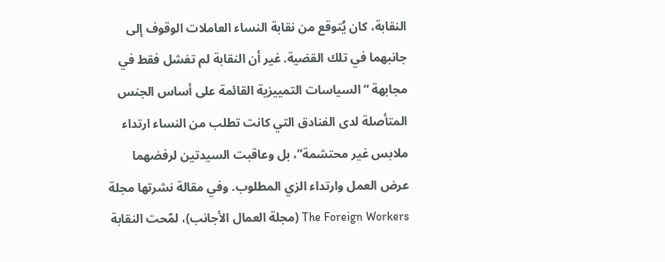النقابة، كان يُتوقع من نقابة النساء العاملات الوقوف إلى جانبهما في تلك القضية. غير أن النقابة لم تفشل فقط في مجابهة “السياسات التمييزية القائمة على أساس الجنس المتأصلة لدى الفنادق التي كانت تطلب من النساء ارتداء ملابس غير محتشمة”، بل وعاقبت السيدتين لرفضهما عرض العمل وارتداء الزي المطلوب. وفي مقالة نشرتها مجلة The Foreign Workers (مجلة العمال الأجانب)، لمّحت النقابة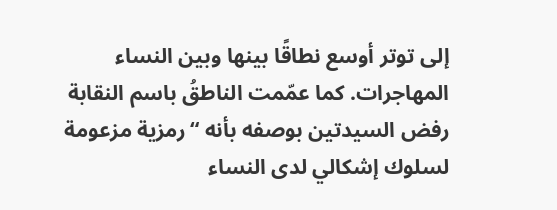إلى توتر أوسع نطاقًا بينها وبين النساء المهاجرات. كما عمّمت الناطقُ باسم النقابة رفض السيدتين بوصفه بأنه “رمزية مزعومة لسلوك إشكالي لدى النساء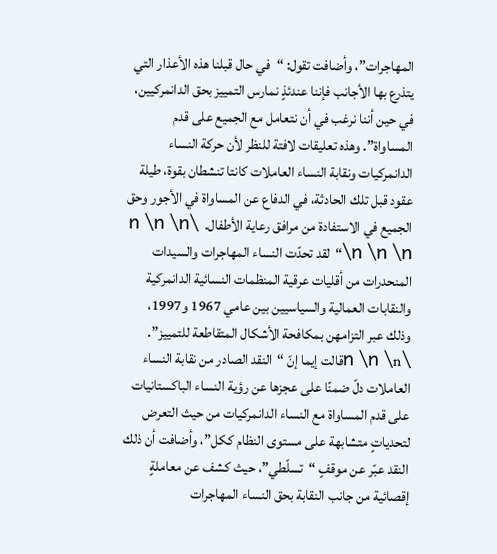المهاجرات”، وأضافت تقول: “في حال قبلنا هذه الأعذار التي يتذرع بها الأجانب فإننا عندئذٍ نمارس التمييز بحق الدانمركيين، في حين أننا نرغب في أن نتعامل مع الجميع على قدم المساواة”. وهذه تعليقات لافتة للنظر لأن حركة النساء الدانمركيات ونقابة النساء العاملات كانتا تنشطان بقوة، طيلة عقود قبل تلك الحادثة، في الدفاع عن المساواة في الأجور وحق الجميع في الاستفادة من مرافق رعاية الأطفال.  \n \n \n  \n \n \n“لقد تحدّت النساء المهاجرات والسيدات المنحدرات من أقليات عرقية المنظمات النسائية الدانمركية والنقابات العمالية والسياسيين بين عامي 1967 و1997، وذلك عبر التزامهن بمكافحة الأشكال المتقاطعة للتمييز”.  \n \n \nقالت إيما إنّ “النقد الصادر من نقابة النساء العاملات دلّ ضمنًا على عجزها عن رؤية النساء الباكستانيات على قدم المساواة مع النساء الدانمركيات من حيث التعرض لتحدياتٍ متشابهة على مستوى النظام ككل”، وأضافت أن ذلك النقد عبّر عن موقفٍ “تسلّطي”، حيث كشف عن معاملةٍ إقصائية من جانب النقابة بحق النساء المهاجرات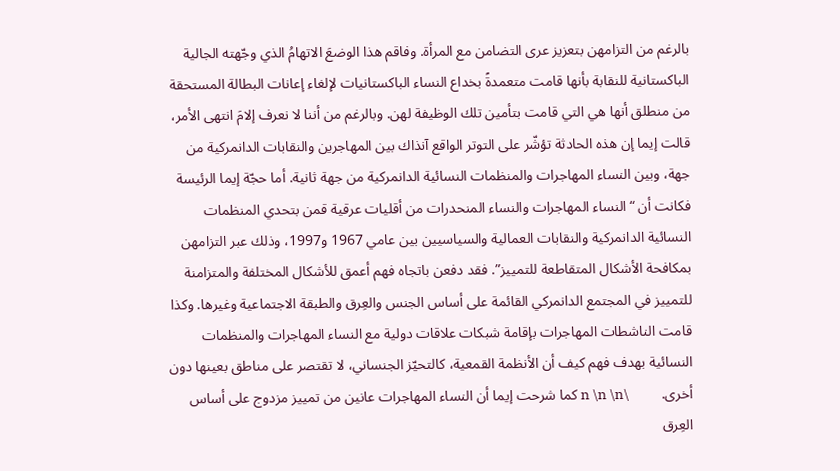بالرغم من التزامهن بتعزيز عرى التضامن مع المرأة. وفاقم هذا الوضعَ الاتهامُ الذي وجّهته الجالية الباكستانية للنقابة بأنها قامت متعمدةً بخداع النساء الباكستانيات لإلغاء إعانات البطالة المستحقة من منطلق أنها هي التي قامت بتأمين تلك الوظيفة لهن. وبالرغم من أننا لا نعرف إلامَ انتهى الأمر، قالت إيما إن هذه الحادثة تؤشّر على التوتر الواقع آنذاك بين المهاجرين والنقابات الدانمركية من جهة، وبين النساء المهاجرات والمنظمات النسائية الدانمركية من جهة ثانية. أما حجّة إيما الرئيسة فكانت أن “النساء المهاجرات والنساء المنحدرات من أقليات عرقية قمن بتحدي المنظمات النسائية الدانمركية والنقابات العمالية والسياسيين بين عامي 1967 و1997، وذلك عبر التزامهن بمكافحة الأشكال المتقاطعة للتمييز”. فقد دفعن باتجاه فهم أعمق للأشكال المختلفة والمتزامنة للتمييز في المجتمع الدانمركي القائمة على أساس الجنس والعِرق والطبقة الاجتماعية وغيرها. وكذا قامت الناشطات المهاجرات بإقامة شبكات علاقات دولية مع النساء المهاجرات والمنظمات النسائية بهدف فهم كيف أن الأنظمة القمعية، كالتحيّز الجنساني، لا تقتصر على مناطق بعينها دون أخرى.         \n \n \n كما شرحت إيما أن النساء المهاجرات عانين من تمييز مزدوج على أساس العِرق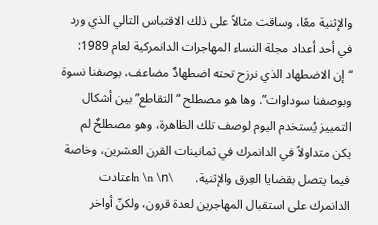والإثنية معًا، وساقت مثالاً على ذلك الاقتباس التالي الذي ورد في أحد أعداد مجلة النساء المهاجرات الدانمركية لعام 1989: “إن الاضطهاد الذي نرزح تحته اضطهادٌ مضاعف، بوصفنا نسوة وبوصفنا سوداوات”. وها هو مصطلح “التقاطع” بين أشكال التمييز يُستخدم اليوم لوصف تلك الظاهرة، وهو مصطلحٌ لم يكن متداولاً في الدانمرك في ثمانينات القرن العشرين، وخاصة فيما يتصل بقضايا العِرق والإثنية.       \n \n \nاعتادت الدانمرك على استقبال المهاجرين لعدة قرون، ولكنّ أواخر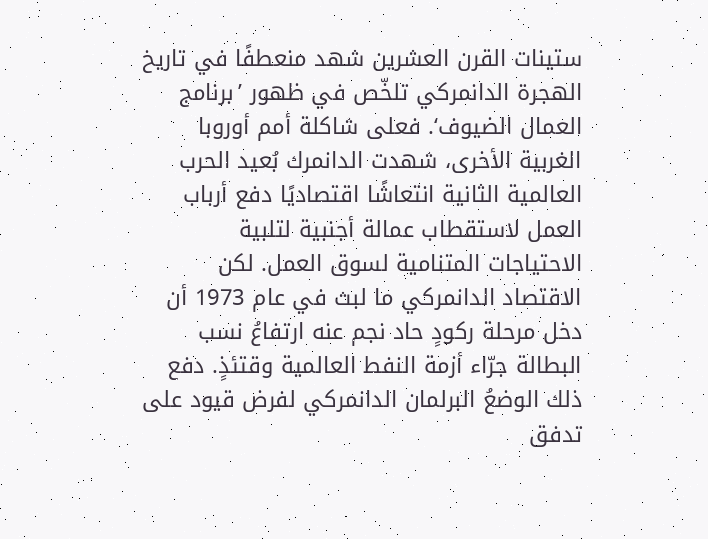ستينات القرن العشرين شهد منعطفًا في تاريخ الهجرة الدانمركي تلخّص في ظهور ’برنامج العمال الضيوف‘. فعلى شاكلة أمم أوروبا الغربية الأخرى، شهدت الدانمرك بُعيد الحرب العالمية الثانية انتعاشًا اقتصاديًا دفع أرباب العمل لاستقطاب عمالة أجنبية لتلبية الاحتياجات المتنامية لسوق العمل. لكن الاقتصاد الدانمركي ما لبث في عام 1973 أن دخل مرحلة ركودٍ حاد نجم عنه ارتفاعُ نسب البطالة جرّاء أزمة النفط العالمية وقتئذٍ. دفع ذلك الوضعُ البرلمان الدانمركي لفرض قيود على تدفق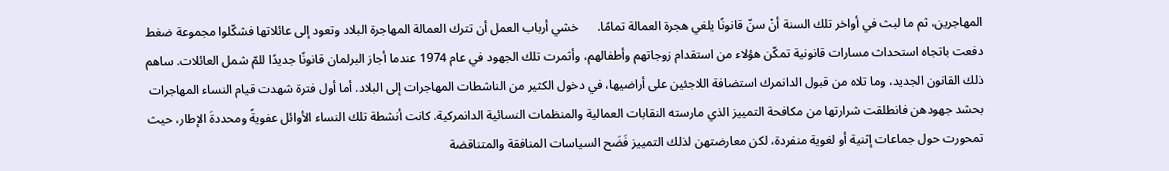المهاجرين، ثم ما لبث في أواخر تلك السنة أنْ سنّ قانونًا يلغي هجرة العمالة تمامًا.      خشي أرباب العمل أن تترك العمالة المهاجرة البلاد وتعود إلى عائلاتها فشكّلوا مجموعة ضغط دفعت باتجاه استحداث مسارات قانونية تمكّن هؤلاء من استقدام زوجاتهم وأطفالهم، وأثمرت تلك الجهود في عام 1974 عندما أجاز البرلمان قانونًا جديدًا للمّ شمل العائلات. ساهم ذلك القانون الجديد، وما تلاه من قبول الدانمرك استضافة اللاجئين على أراضيها، في دخول الكثير من الناشطات المهاجرات إلى البلاد. أما أول فترة شهدت قيام النساء المهاجرات بحشد جهودهن فانطلقت شرارتها من مكافحة التمييز الذي مارسته النقابات العمالية والمنظمات النسائية الدانمركية. كانت أنشطة تلك النساء الأوائل عفويةً ومحددةَ الإطار، حيث تمحورت حول جماعات إثنية أو لغوية منفردة، لكن معارضتهن لذلك التمييز فَضَح السياسات المنافقة والمتناقضة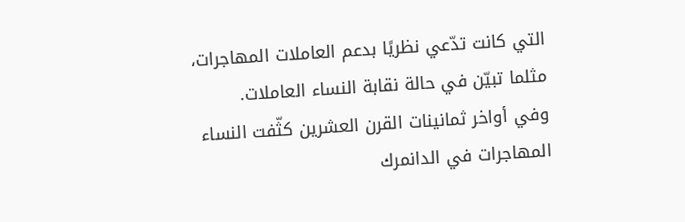التي كانت تدّعي نظريًا بدعم العاملات المهاجرات، مثلما تبيّن في حالة نقابة النساء العاملات.          وفي أواخر ثمانينات القرن العشرين كثّفت النساء المهاجرات في الدانمرك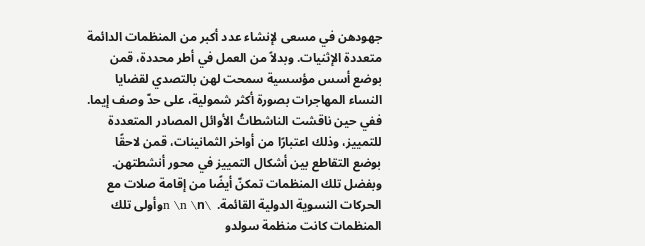جهودهن في مسعى لإنشاء عدد أكبر من المنظمات الدائمة متعددة الإثنيات. وبدلاً من العمل في أطر محددة، قمن بوضع أسس مؤسسية سمحت لهن بالتصدي لقضايا النساء المهاجرات بصورة أكثر شمولية، على حدّ وصف إيما. ففي حين ناقشت الناشطاتُ الأوائل المصادر المتعددة للتمييز، وذلك اعتبارًا من أواخر الثمانينات، قمن لاحقًا بوضع التقاطع بين أشكال التمييز في محور أنشطتهن. وبفضل تلك المنظمات تمكنّ أيضًا من إقامة صلات مع الحركات النسوية الدولية القائمة.  \n \n \nوأولى تلك المنظمات كانت منظمة سولدو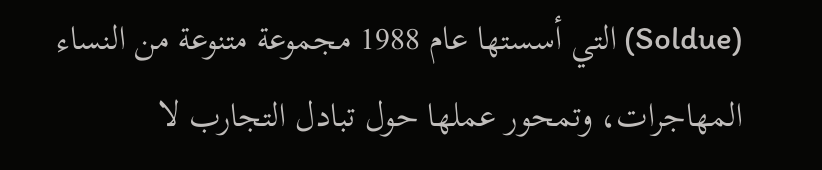(Soldue) التي أسستها عام 1988 مجموعة متنوعة من النساء المهاجرات، وتمحور عملها حول تبادل التجارب لا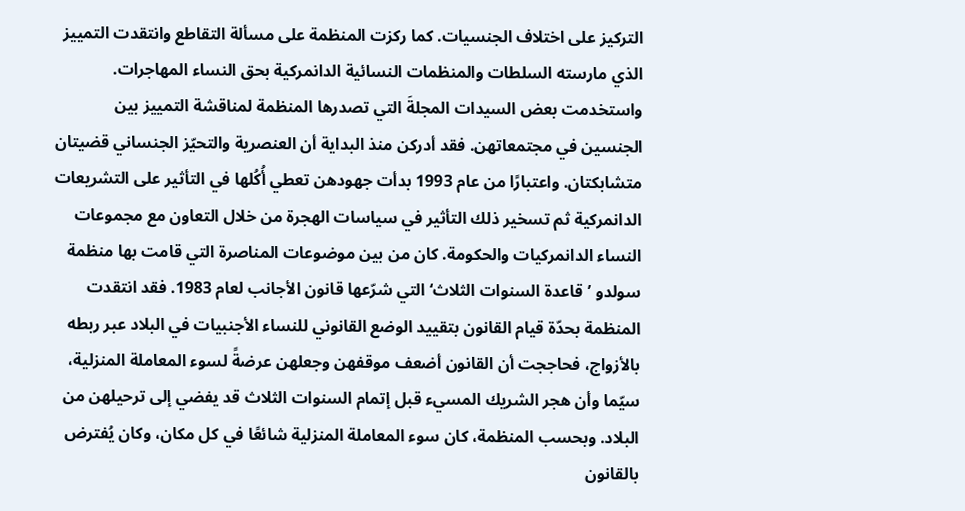التركيز على اختلاف الجنسيات. كما ركزت المنظمة على مسألة التقاطع وانتقدت التمييز الذي مارسته السلطات والمنظمات النسائية الدانمركية بحق النساء المهاجرات. واستخدمت بعض السيدات المجلةَ التي تصدرها المنظمة لمناقشة التمييز بين الجنسين في مجتمعاتهن. فقد أدركن منذ البداية أن العنصرية والتحيّز الجنساني قضيتان متشابكتان. واعتبارًا من عام 1993 بدأت جهودهن تعطي أُكُلها في التأثير على التشريعات الدانمركية ثم تسخير ذلك التأثير في سياسات الهجرة من خلال التعاون مع مجموعات النساء الدانمركيات والحكومة. كان من بين موضوعات المناصرة التي قامت بها منظمة سولدو ’قاعدة السنوات الثلاث‘ التي شرّعها قانون الأجانب لعام 1983. فقد انتقدت المنظمة بحدّة قيام القانون بتقييد الوضع القانوني للنساء الأجنبيات في البلاد عبر ربطه بالأزواج، فحاججت أن القانون أضعف موقفهن وجعلهن عرضةً لسوء المعاملة المنزلية، سيّما وأن هجر الشريك المسيء قبل إتمام السنوات الثلاث قد يفضي إلى ترحيلهن من البلاد. وبحسب المنظمة، كان سوء المعاملة المنزلية شائعًا في كل مكان، وكان يُفترض بالقانون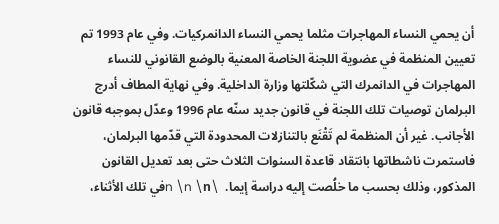أن يحمي النساء المهاجرات مثلما يحمي النساء الدانمركيات. وفي عام 1993 تم تعيين المنظمة في عضوية اللجنة الخاصة المعنية بالوضع القانوني للنساء المهاجرات في الدانمرك التي شكّلتها وزارة الداخلية. وفي نهاية المطاف أدرج البرلمان توصيات تلك اللجنة في قانون جديد سنّه عام 1996 وعدّل بموجبه قانون الأجانب. غير أن المنظمة لم تَقْنَع بالتنازلات المحدودة التي قدّمها البرلمان، فاستمرت ناشطاتها بانتقاد قاعدة السنوات الثلاث حتى بعد تعديل القانون المذكور، وذلك بحسب ما خلُصت إليه دراسة إيما.  \n \n \nفي تلك الأثناء،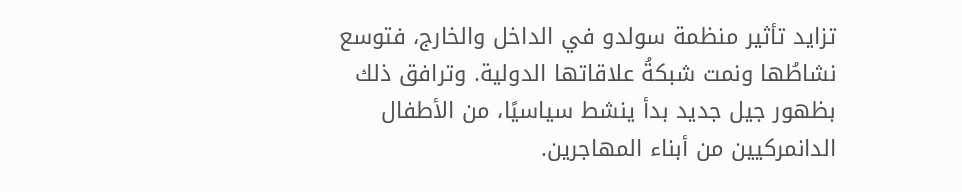تزايد تأثير منظمة سولدو في الداخل والخارج، فتوسع نشاطُها ونمت شبكةُ علاقاتها الدولية. وترافق ذلك بظهور جيل جديد بدأ ينشط سياسيًا، من الأطفال الدانمركيين من أبناء المهاجرين.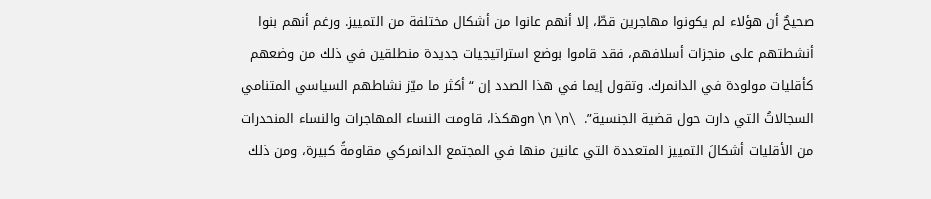صحيحٌ أن هؤلاء لم يكونوا مهاجرين قطّ، إلا أنهم عانوا من أشكال مختلفة من التمييز. ورغم أنهم بنوا أنشطتهم على منجزات أسلافهم، فقد قاموا بوضع استراتيجيات جديدة منطلقين في ذلك من وضعهم كأقليات مولودة في الدانمرك. وتقول إيما في هذا الصدد إن “أكثر ما ميّز نشاطهم السياسي المتنامي السجالاتُ التي دارت حول قضية الجنسية”.  \n \n \nوهكذا، قاومت النساء المهاجرات والنساء المنحدرات من الأقليات أشكالَ التمييز المتعددة التي عانين منها في المجتمع الدانمركي مقاومةً كبيرة، ومن ذلك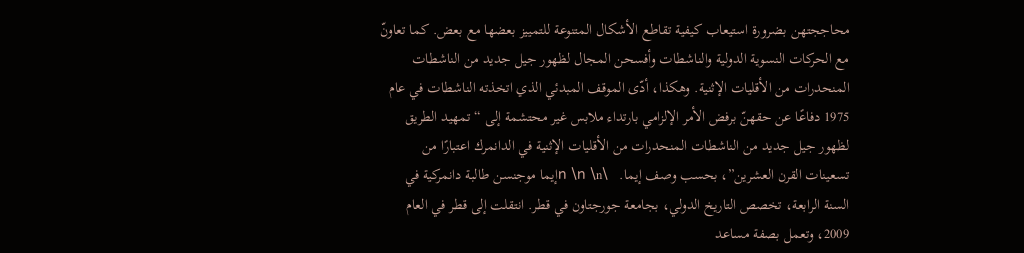محاججتهن بضرورة استيعاب كيفية تقاطع الأشكال المتنوعة للتمييز بعضها مع بعض. كما تعاونّ مع الحركات النسوية الدولية والناشطات وأفسحن المجال لظهور جيل جديد من الناشطات المنحدرات من الأقليات الإثنية. وهكذا، أدّى الموقف المبدئي الذي اتخذته الناشطات في عام 1975 دفاعًا عن حقهنّ برفض الأمر الإلزامي بارتداء ملابس غير محتشمة إلى “تمهيد الطريق لظهور جيل جديد من الناشطات المنحدرات من الأقليات الإثنية في الدانمرك اعتبارًا من تسعينات القرن العشرين”، بحسب وصف إيما.   \n \n \nإيما موجنسن طالبة دانمركية في السنة الرابعة، تخصص التاريخ الدولي، بجامعة جورجتاون في قطر. انتقلت إلى قطر في العام 2009، وتعمل بصفة مساعد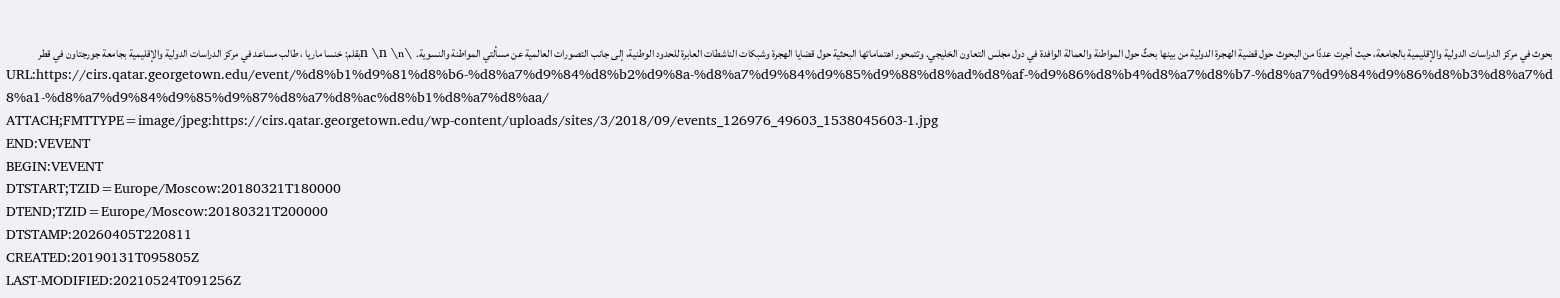بحوث في مركز الدراسات الدولية والإقليمية بالجامعة، حيث أجرت عددًا من البحوث حول قضية الهجرة الدولية من بينها بحثٌ حول المواطنة والعمالة الوافدة في دول مجلس التعاون الخليجي. وتتمحور اهتماماتها البحثية حول قضايا الهجرة وشبكات الناشطات العابرة للحدود الوطنية، إلى جانب التصورات العالمية عن مسألتي المواطنة والنسوية.  \n \n \nبقلم: خنسا ماريا ، طالب مساعد في مركز الدراسات الدولية والإقليمية بجامعة جورجتاون في قطر
URL:https://cirs.qatar.georgetown.edu/event/%d8%b1%d9%81%d8%b6-%d8%a7%d9%84%d8%b2%d9%8a-%d8%a7%d9%84%d9%85%d9%88%d8%ad%d8%af-%d9%86%d8%b4%d8%a7%d8%b7-%d8%a7%d9%84%d9%86%d8%b3%d8%a7%d8%a1-%d8%a7%d9%84%d9%85%d9%87%d8%a7%d8%ac%d8%b1%d8%a7%d8%aa/
ATTACH;FMTTYPE=image/jpeg:https://cirs.qatar.georgetown.edu/wp-content/uploads/sites/3/2018/09/events_126976_49603_1538045603-1.jpg
END:VEVENT
BEGIN:VEVENT
DTSTART;TZID=Europe/Moscow:20180321T180000
DTEND;TZID=Europe/Moscow:20180321T200000
DTSTAMP:20260405T220811
CREATED:20190131T095805Z
LAST-MODIFIED:20210524T091256Z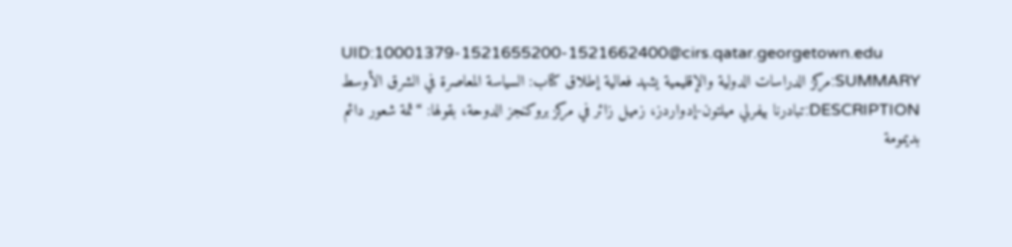UID:10001379-1521655200-1521662400@cirs.qatar.georgetown.edu
SUMMARY:مركز الدراسات الدولية والإقليمية يشهد فعالية إطلاق كتاب: السياسة المعاصرة في الشرق الأوسط
DESCRIPTION:تبادرنا بيفرلي ميلتون-إدواردز، زميل زائر في مركز بروكنجز الدوحة، بقولها: “ثمة شعور دائم بديمومة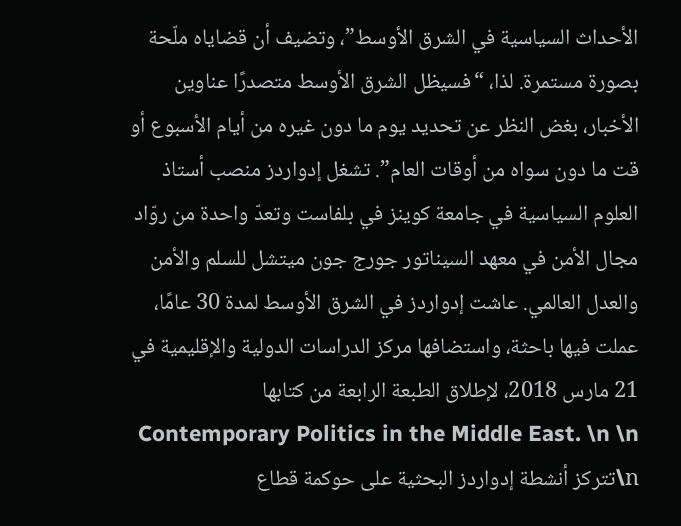الأحداث السياسية في الشرق الأوسط”، وتضيف أن قضاياه ملّحة بصورة مستمرة. لذا، “فسيظل الشرق الأوسط متصدرًا عناوين الأخبار، بغض النظر عن تحديد يوم ما دون غيره من أيام الأسبوع أو قت ما دون سواه من أوقات العام”. تشغل إدواردز منصب أستاذ العلوم السياسية في جامعة كوينز في بلفاست وتعدّ واحدة من روّاد مجال الأمن في معهد السيناتور جورج جون ميتشل للسلم والأمن والعدل العالمي. عاشت إدواردز في الشرق الأوسط لمدة 30 عامًا، عملت فيها باحثة، واستضافها مركز الدراسات الدولية والإقليمية في 21 مارس 2018، لإطلاق الطبعة الرابعة من كتابها Contemporary Politics in the Middle East. \n \n \nتتركز أنشطة إدواردز البحثية على حوكمة قطاع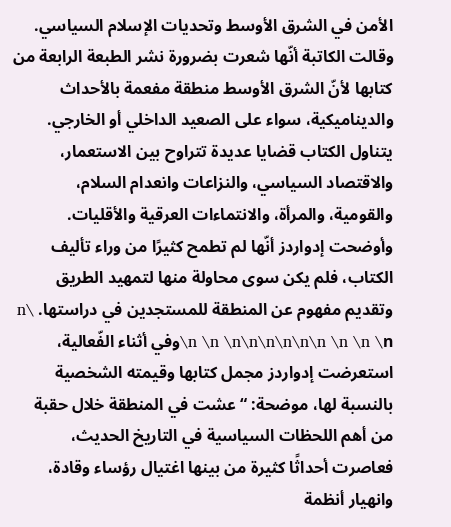الأمن في الشرق الأوسط وتحديات الإسلام السياسي. وقالت الكاتبة أنّها شعرت بضرورة نشر الطبعة الرابعة من كتابها لأنّ الشرق الأوسط منطقة مفعمة بالأحداث والديناميكية، سواء على الصعيد الداخلي أو الخارجي. يتناول الكتاب قضايا عديدة تتراوح بين الاستعمار، والاقتصاد السياسي، والنزاعات وانعدام السلام، والقومية، والمرأة، والانتماءات العرقية والأقليات. وأوضحت إدواردز أنّها لم تطمح كثيرًا من وراء تأليف الكتاب، فلم يكن سوى محاولة منها لتمهيد الطريق وتقديم مفهوم عن المنطقة للمستجدين في دراستها. \n \n \n \n\n\n\n\n\n \n \n \nوفي أثناء الفّعالية، استعرضت إدواردز مجمل كتابها وقيمته الشخصية بالنسبة لها، موضحة: “عشت في المنطقة خلال حقبة من أهم اللحظات السياسية في التاريخ الحديث، فعاصرت أحداثًا كثيرة من بينها اغتيال رؤساء وقادة، وانهيار أنظمة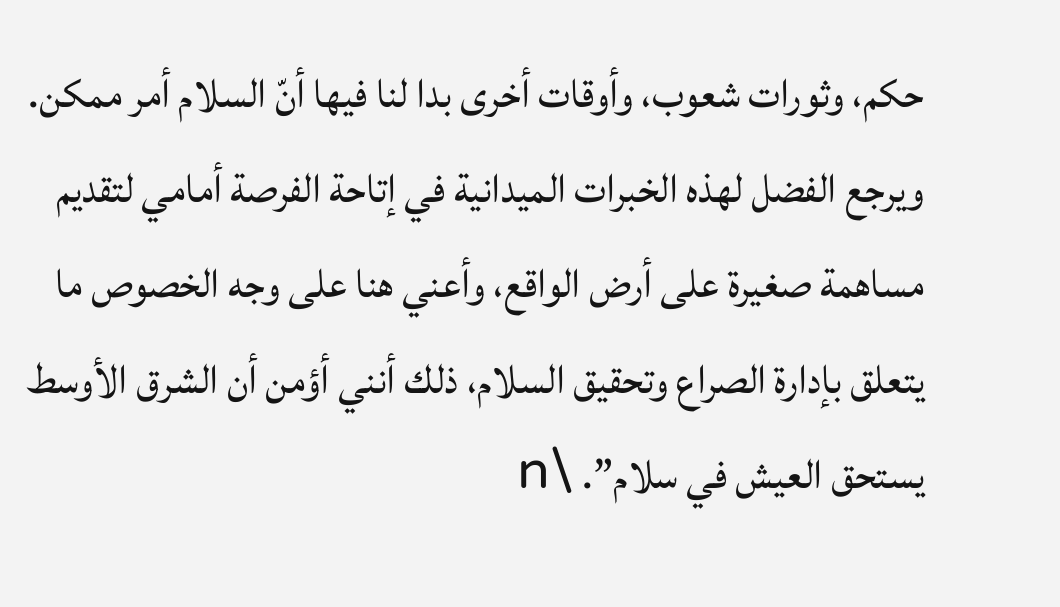حكم، وثورات شعوب، وأوقات أخرى بدا لنا فيها أنّ السلام أمر ممكن. ويرجع الفضل لهذه الخبرات الميدانية في إتاحة الفرصة أمامي لتقديم مساهمة صغيرة على أرض الواقع، وأعني هنا على وجه الخصوص ما يتعلق بإدارة الصراع وتحقيق السلام، ذلك أنني أؤمن أن الشرق الأوسط يستحق العيش في سلام”. \n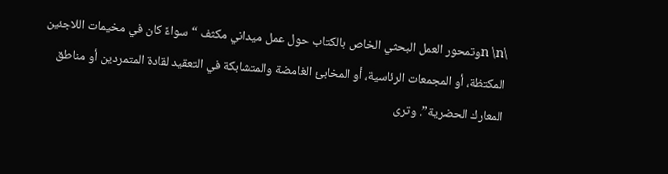\n \nوتمحور العمل البحثي الخاص بالكتاب حول عمل ميداني مكثف “سواءً كان في مخيمات اللاجئين المكتظة، أو المجمعات الرئاسية، أو المخابئ الغامضة والمتشابكة في التعقيد لقادة المتمردين أو مناطق المعارك الحضرية”. وترى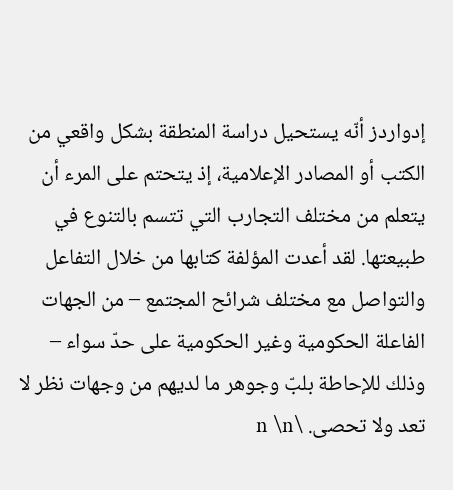إدواردز أنّه يستحيل دراسة المنطقة بشكل واقعي من الكتب أو المصادر الإعلامية، إذ يتحتم على المرء أن يتعلم من مختلف التجارب التي تتسم بالتنوع في طبيعتها. لقد أعدت المؤلفة كتابها من خلال التفاعل والتواصل مع مختلف شرائح المجتمع – من الجهات الفاعلة الحكومية وغير الحكومية على حدّ سواء – وذلك للإحاطة بلبّ وجوهر ما لديهم من وجهات نظر لا تعد ولا تحصى. \n \n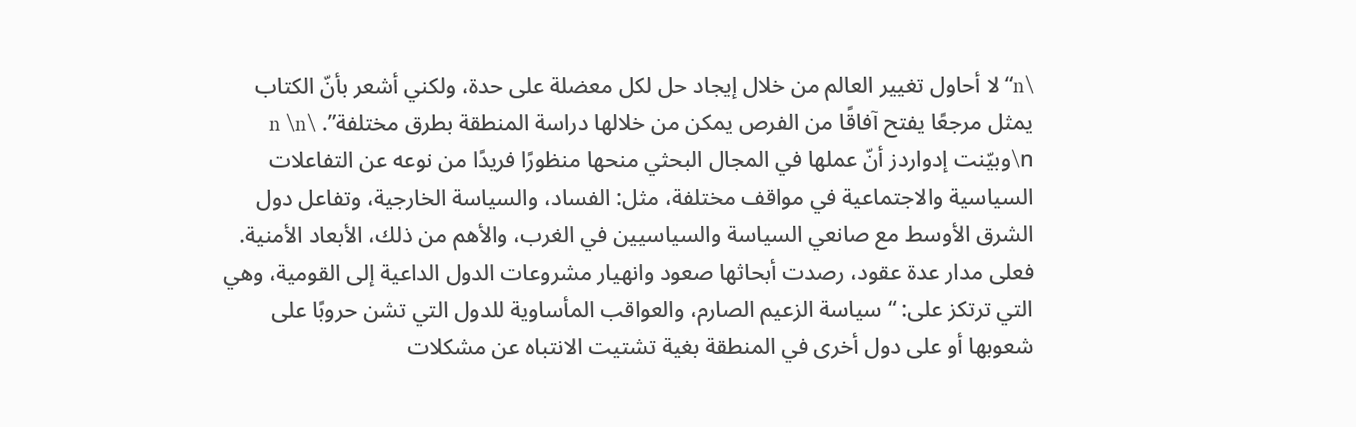\n“لا أحاول تغيير العالم من خلال إيجاد حل لكل معضلة على حدة، ولكني أشعر بأنّ الكتاب يمثل مرجعًا يفتح آفاقًا من الفرص يمكن من خلالها دراسة المنطقة بطرق مختلفة”. \n \n \nوبيّنت إدواردز أنّ عملها في المجال البحثي منحها منظورًا فريدًا من نوعه عن التفاعلات السياسية والاجتماعية في مواقف مختلفة، مثل: الفساد، والسياسة الخارجية، وتفاعل دول الشرق الأوسط مع صانعي السياسة والسياسيين في الغرب، والأهم من ذلك، الأبعاد الأمنية. فعلى مدار عدة عقود، رصدت أبحاثها صعود وانهيار مشروعات الدول الداعية إلى القومية، وهي التي ترتكز على: “سياسة الزعيم الصارم، والعواقب المأساوية للدول التي تشن حروبًا على شعوبها أو على دول أخرى في المنطقة بغية تشتيت الانتباه عن مشكلات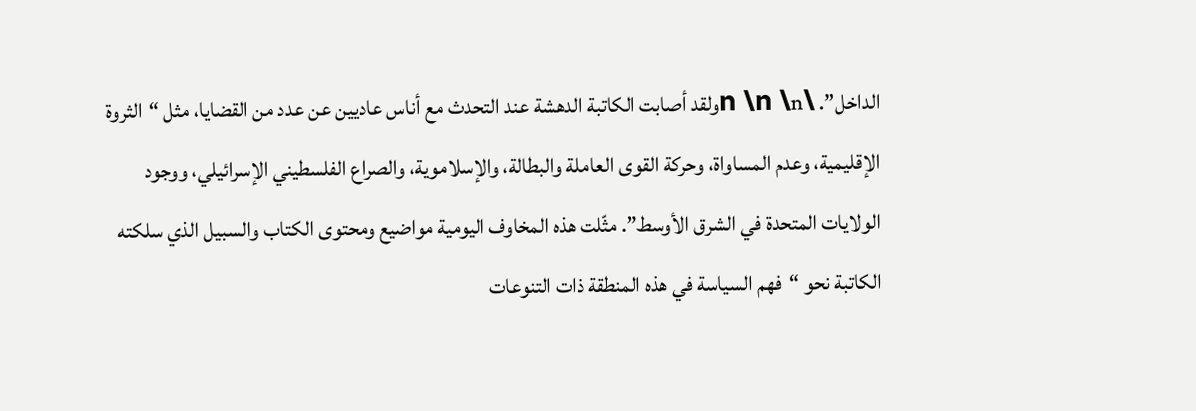الداخل”. \n \n \nولقد أصابت الكاتبة الدهشة عند التحدث مع أناس عاديين عن عدد من القضايا، مثل “الثروة الإقليمية، وعدم المساواة، وحركة القوى العاملة والبطالة، والإسلاموية، والصراع الفلسطيني الإسرائيلي، ووجود الولايات المتحدة في الشرق الأوسط”. مثّلت هذه المخاوف اليومية مواضيع ومحتوى الكتاب والسبيل الذي سلكته الكاتبة نحو “فهم السياسة في هذه المنطقة ذات التنوعات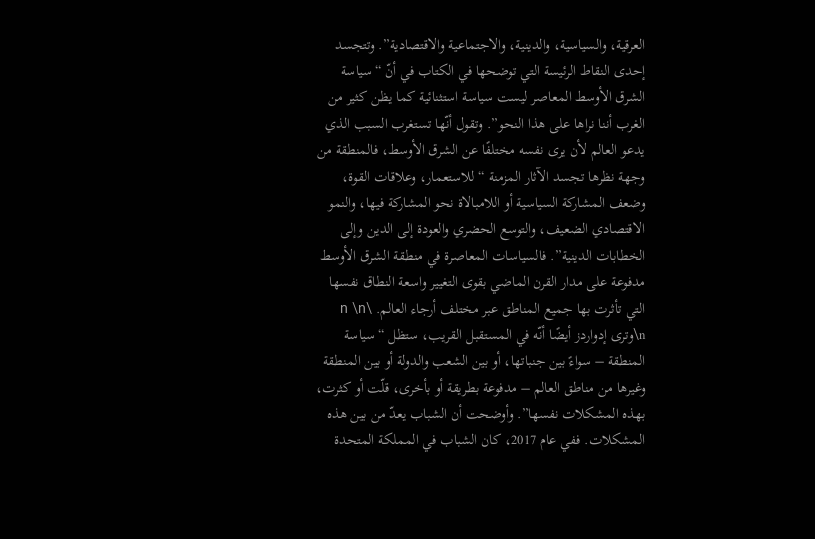العرقية، والسياسية، والدينية، والاجتماعية والاقتصادية”. وتتجسد إحدى النقاط الرئيسة التي توضحها في الكتاب في أنّ “سياسة الشرق الأوسط المعاصر ليست سياسة استثنائية كما يظن كثير من الغرب أننا نراها على هذا النحو”. وتقول أنّها تستغرب السبب الذي يدعو العالم لأن يرى نفسه مختلفًا عن الشرق الأوسط، فالمنطقة من وجهة نظرها تجسد الآثار المزمنة “للاستعمار، وعلاقات القوة، وضعف المشاركة السياسية أو اللامبالاة نحو المشاركة فيها، والنمو الاقتصادي الضعيف، والتوسع الحضري والعودة إلى الدين وإلى الخطابات الدينية”. فالسياسات المعاصرة في منطقة الشرق الأوسط مدفوعة على مدار القرن الماضي بقوى التغيير واسعة النطاق نفسها التي تأثرت بها جميع المناطق عبر مختلف أرجاء العالم. \n \n \nوترى إدواردز أيضًا أنّه في المستقبل القريب، ستظل “سياسة المنطقة – سواءً بين جنباتها، أو بين الشعب والدولة أو بين المنطقة وغيرها من مناطق العالم – مدفوعة بطريقة أو بأخرى، قلّت أو كثرت، بهذه المشكلات نفسها”. وأوضحت أن الشباب يعدّ من بين هذه المشكلات. ففي عام 2017، كان الشباب في المملكة المتحدة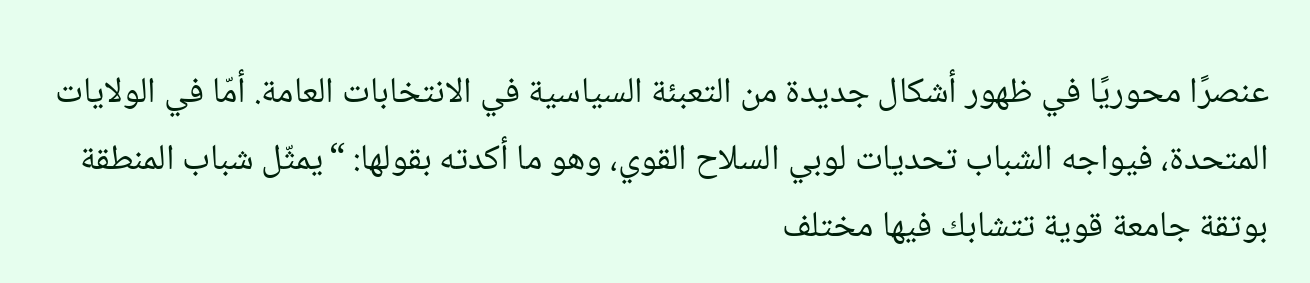عنصرًا محوريًا في ظهور أشكال جديدة من التعبئة السياسية في الانتخابات العامة. أمّا في الولايات المتحدة، فيواجه الشباب تحديات لوبي السلاح القوي، وهو ما أكدته بقولها: “يمثّل شباب المنطقة بوتقة جامعة قوية تتشابك فيها مختلف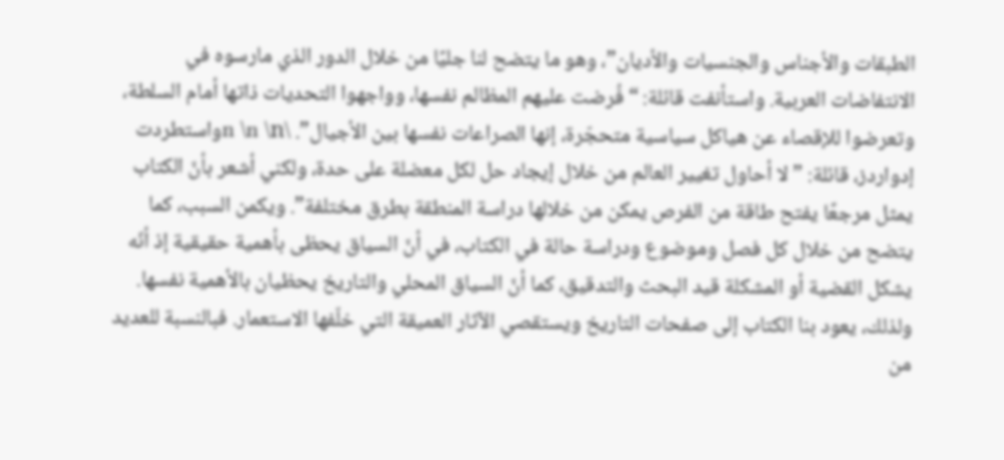الطبقات والأجناس والجنسيات والأديان”، وهو ما يتضح لنا جليًا من خلال الدور الذي مارسوه في الانتفاضات العربية. واستأنفت قائلة: “فُرضت عليهم المظالم نفسها، وواجهوا التحديات ذاتها أمام السلطة، وتعرضوا للإقصاء عن هياكل سياسية متحجّرة، إنها الصراعات نفسها بين الأجيال”. \n \n \nواستطردت إدواردز، قائلة: ” لا أحاول تغيير العالم من خلال إيجاد حل لكل معضلة على حدة، ولكني أشعر بأنّ الكتاب يمثل مرجعًا يفتح طاقة من الفرص يمكن من خلالها دراسة المنطقة بطرق مختلفة”. ويكمن السبب، كما يتضح من خلال كل فصل وموضوع ودراسة حالة في الكتاب، في أنّ السياق يحظى بأهمية حقيقية إذ أنّه يشكل القضية أو المشكلة قيد البحث والتدقيق، كما أنّ السياق المحلي والتاريخ يحظيان بالأهمية نفسها. ولذلك، يعود بنا الكتاب إلى صفحات التاريخ ويستقصي الآثار العميقة التي خلّفها الاستعمار. فبالنسبة للعديد من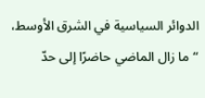الدوائر السياسية في الشرق الأوسط، “ما زال الماضي حاضرًا إلى حدّ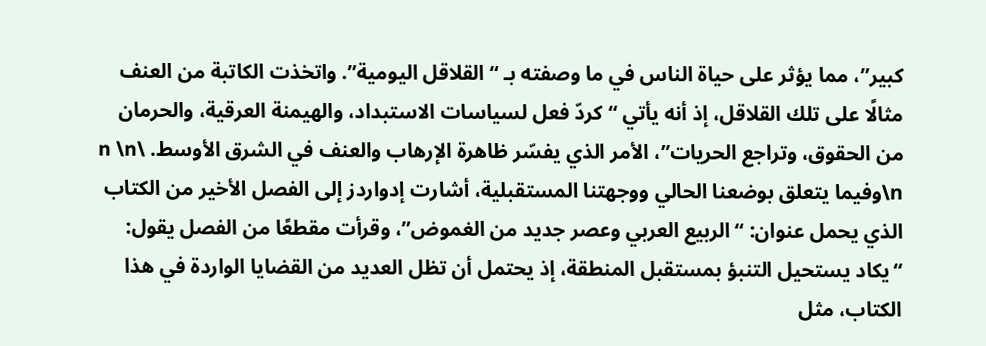كبير”، مما يؤثر على حياة الناس في ما وصفته بـ “القلاقل اليومية”. واتخذت الكاتبة من العنف مثالًا على تلك القلاقل، إذ أنه يأتي “كردّ فعل لسياسات الاستبداد، والهيمنة العرقية، والحرمان من الحقوق، وتراجع الحريات”، الأمر الذي يفسّر ظاهرة الإرهاب والعنف في الشرق الأوسط. \n \n \nوفيما يتعلق بوضعنا الحالي ووجهتنا المستقبلية، أشارت إدواردز إلى الفصل الأخير من الكتاب الذي يحمل عنوان: “الربيع العربي وعصر جديد من الغموض”، وقرأت مقطعًا من الفصل يقول: “يكاد يستحيل التنبؤ بمستقبل المنطقة، إذ يحتمل أن تظل العديد من القضايا الواردة في هذا الكتاب، مثل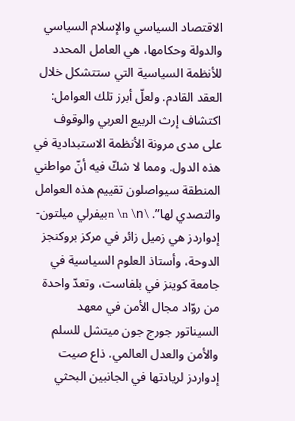الاقتصاد السياسي والإسلام السياسي والدولة وحكامها، هي العامل المحدد للأنظمة السياسية التي ستتشكل خلال العقد القادم. ولعلّ أبرز تلك العوامل: اكتشاف إرث الربيع العربي والوقوف على مدى مرونة الأنظمة الاستبدادية في هذه الدول. ومما لا شكّ فيه أنّ مواطني المنطقة سيواصلون تقييم هذه العوامل والتصدي لها”. \n \n \nبيفرلي ميلتون-إدواردز هي زميل زائر في مركز بروكنجز الدوحة، وأستاذ العلوم السياسية في جامعة كوينز في بلفاست، وتعدّ واحدة من روّاد مجال الأمن في معهد السيناتور جورج جون ميتشل للسلم والأمن والعدل العالمي. ذاع صيت إدواردز لريادتها في الجانبين البحثي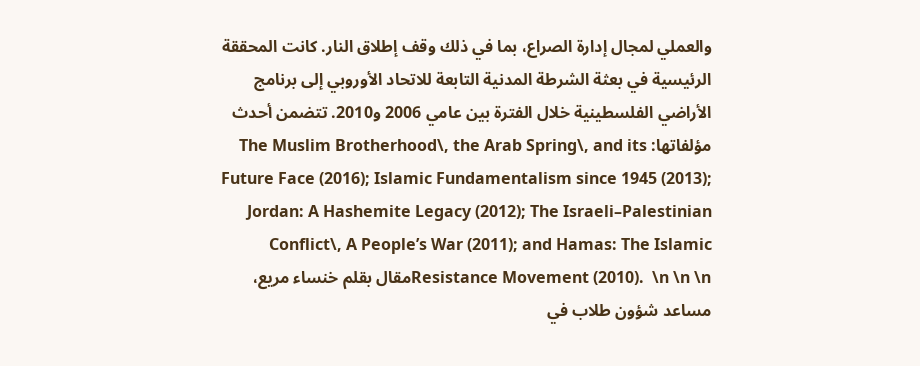والعملي لمجال إدارة الصراع، بما في ذلك وقف إطلاق النار. كانت المحققة الرئيسية في بعثة الشرطة المدنية التابعة للاتحاد الأوروبي إلى برنامج الأراضي الفلسطينية خلال الفترة بين عامي 2006 و2010. تتضمن أحدث مؤلفاتها: The Muslim Brotherhood\, the Arab Spring\, and its Future Face (2016); Islamic Fundamentalism since 1945 (2013); Jordan: A Hashemite Legacy (2012); The Israeli–Palestinian Conflict\, A People’s War (2011); and Hamas: The Islamic Resistance Movement (2010).  \n \n \nمقال بقلم خنساء مريع، مساعد شؤون طلاب في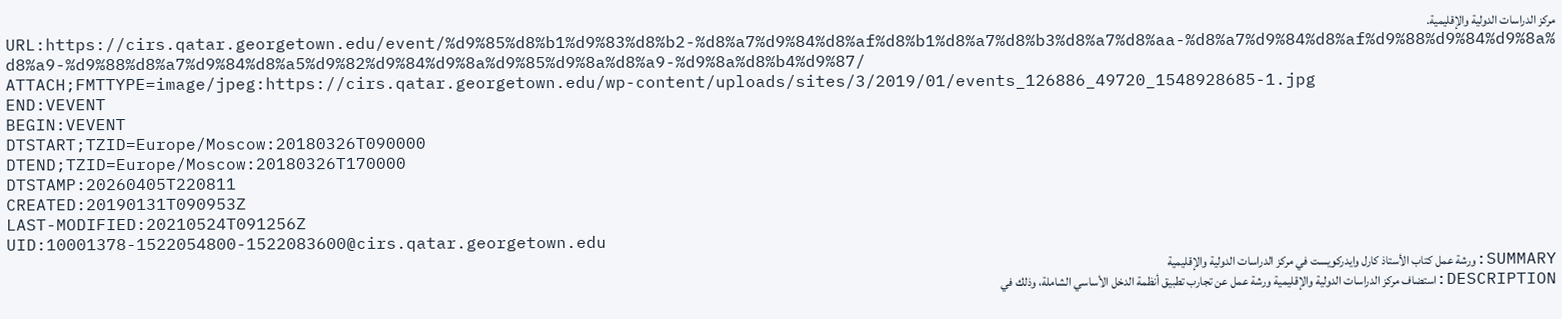مركز الدراسات الدولية والإقليمية.
URL:https://cirs.qatar.georgetown.edu/event/%d9%85%d8%b1%d9%83%d8%b2-%d8%a7%d9%84%d8%af%d8%b1%d8%a7%d8%b3%d8%a7%d8%aa-%d8%a7%d9%84%d8%af%d9%88%d9%84%d9%8a%d8%a9-%d9%88%d8%a7%d9%84%d8%a5%d9%82%d9%84%d9%8a%d9%85%d9%8a%d8%a9-%d9%8a%d8%b4%d9%87/
ATTACH;FMTTYPE=image/jpeg:https://cirs.qatar.georgetown.edu/wp-content/uploads/sites/3/2019/01/events_126886_49720_1548928685-1.jpg
END:VEVENT
BEGIN:VEVENT
DTSTART;TZID=Europe/Moscow:20180326T090000
DTEND;TZID=Europe/Moscow:20180326T170000
DTSTAMP:20260405T220811
CREATED:20190131T090953Z
LAST-MODIFIED:20210524T091256Z
UID:10001378-1522054800-1522083600@cirs.qatar.georgetown.edu
SUMMARY:ورشة عمل كتاب الأستاذ كارل وايدركويست في مركز الدراسات الدولية والإقليمية
DESCRIPTION:استضاف مركز الدراسات الدولية والإقليمية ورشة عمل عن تجارب تطبيق أنظمة الدخل الأساسي الشاملة، وذلك في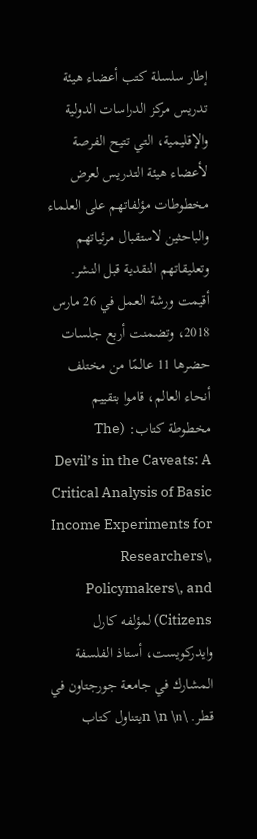إطار سلسلة كتب أعضاء هيئة تدريس مركز الدراسات الدولية والإقليمية، التي تتيح الفرصة لأعضاء هيئة التدريس لعرض مخطوطات مؤلفاتهم على العلماء والباحثين لاستقبال مرئياتهم وتعليقاتهم النقدية قبل النشر. أقيمت ورشة العمل في 26 مارس 2018، وتضمنت أربع جلسات حضرها 11 عالمًا من مختلف أنحاء العالم، قاموا بتقييم مخطوطة كتاب: (The Devil’s in the Caveats: A Critical Analysis of Basic Income Experiments for Researchers\, Policymakers\, and Citizens) لمؤلفه كارل وايدركويست، أستاذ الفلسفة المشارك في جامعة جورجتاون في قطر. \n \n \nيتناول كتاب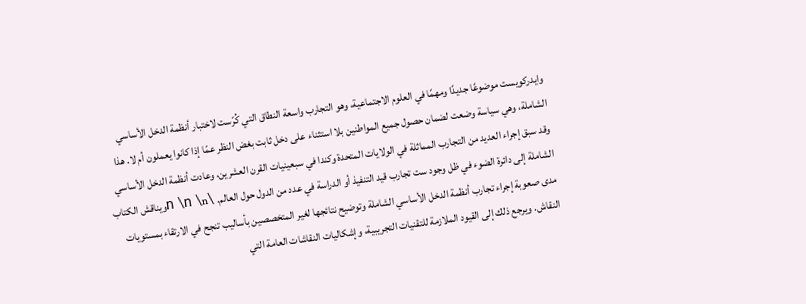وايدركويست موضوعًا جديدًا ومهمًا في العلوم الاجتماعية، وهو التجارب واسعة النطاق التي كُرّست لاختبار أنظمة الدخل الأساسي الشاملة، وهي سياسة وضعت لضمان حصول جميع المواطنين بلا استثناء على دخل ثابت بغض النظر عمّا إذا كانوا يعملون أم لا. هذا وقد سبق إجراء العديد من التجارب المماثلة في الولايات المتحدة وكندا في سبعينيات القرن العشرين، وعادت أنظمة الدخل الأساسي الشاملة إلى دائرة الضوء في ظل وجود ست تجارب قيد التنفيذ أو الدراسة في عدد من الدول حول العالم. \n \n \nويناقش الكتاب مدى صعوبة إجراء تجارب أنظمة الدخل الأساسي الشاملة وتوضيح نتائجها لغير المتخصصين بأساليب تنجح في الارتقاء بمستويات النقاش. ويرجع ذلك إلى القيود الملازمة للتقنيات التجريبية، وإشكاليات النقاشات العامة التي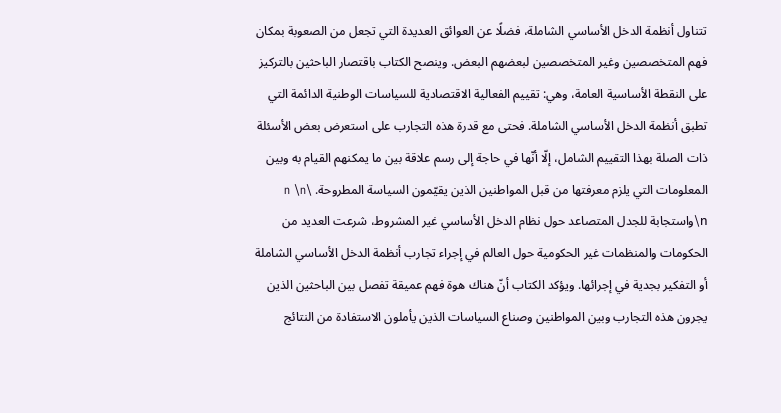تتناول أنظمة الدخل الأساسي الشاملة، فضلًا عن العوائق العديدة التي تجعل من الصعوبة بمكان فهم المتخصصين وغير المتخصصين لبعضهم البعض. وينصح الكتاب باقتصار الباحثين بالتركيز على النقطة الأساسية العامة، وهي: تقييم الفعالية الاقتصادية للسياسات الوطنية الدائمة التي تطبق أنظمة الدخل الأساسي الشاملة. فحتى مع قدرة هذه التجارب على استعرض بعض الأسئلة ذات الصلة بهذا التقييم الشامل، إلّا أنّها في حاجة إلى رسم علاقة بين ما يمكنهم القيام به وبين المعلومات التي يلزم معرفتها من قبل المواطنين الذين يقيّمون السياسة المطروحة. \n \n \nواستجابة للجدل المتصاعد حول نظام الدخل الأساسي غير المشروط، شرعت العديد من الحكومات والمنظمات غير الحكومية حول العالم في إجراء تجارب أنظمة الدخل الأساسي الشاملة أو التفكير بجدية في إجرائها. ويؤكد الكتاب أنّ هناك هوة فهم عميقة تفصل بين الباحثين الذين يجرون هذه التجارب وبين المواطنين وصناع السياسات الذين يأملون الاستفادة من النتائج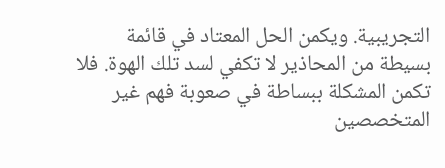التجريبية. ويكمن الحل المعتاد في قائمة بسيطة من المحاذير لا تكفي لسد تلك الهوة. فلا تكمن المشكلة ببساطة في صعوبة فهم غير المتخصصين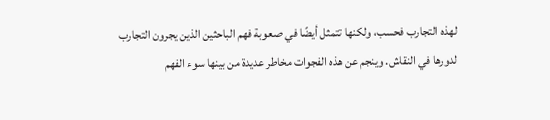لهذه التجارب فحسب، ولكنها تتمثل أيضًا في صعوبة فهم الباحثين الذين يجرون التجارب لدورها في النقاش. وينجم عن هذه الفجوات مخاطر عديدة من بينها سوء الفهم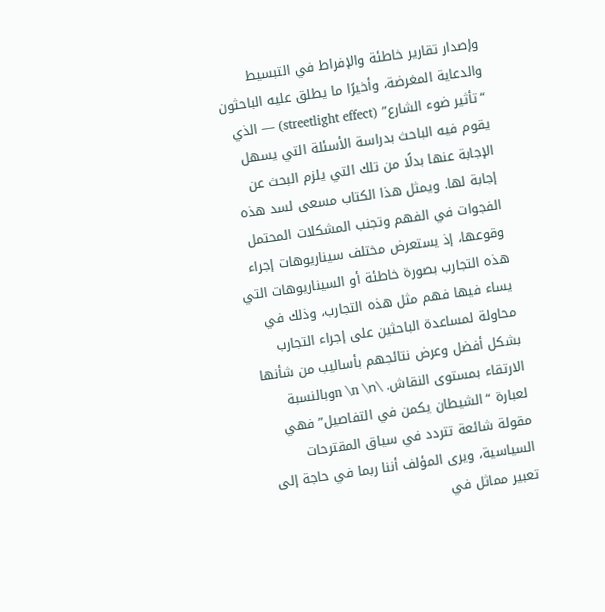وإصدار تقارير خاطئة والإفراط في التبسيط والدعاية المغرضة، وأخيرًا ما يطلق عليه الباحثون “تأثير ضوء الشارع” (streetlight effect) — الذي يقوم فيه الباحث بدراسة الأسئلة التي يسهل الإجابة عنها بدلًا من تلك التي يلزم البحث عن إجابة لها. ويمثل هذا الكتاب مسعى لسد هذه الفجوات في الفهم وتجنب المشكلات المحتمل وقوعها، إذ يستعرض مختلف سيناريوهات إجراء هذه التجارب بصورة خاطئة أو السيناريوهات التي يساء فيها فهم مثل هذه التجارب، وذلك في محاولة لمساعدة الباحثين على إجراء التجارب بشكل أفضل وعرض نتائجهم بأساليب من شأنها الارتقاء بمستوى النقاش. \n \n \nوبالنسبة لعبارة “الشيطان يكمن في التفاصيل” فهي مقولة شائعة تتردد في سياق المقترحات السياسية، ويرى المؤلف أننا ربما في حاجة إلى تعبير مماثل في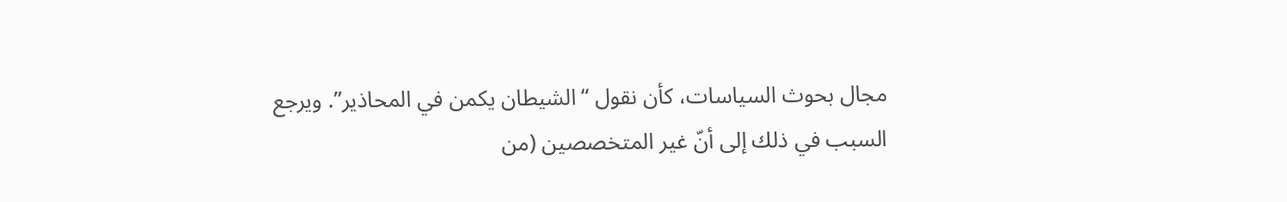مجال بحوث السياسات، كأن نقول “الشيطان يكمن في المحاذير”. ويرجع السبب في ذلك إلى أنّ غير المتخصصين (من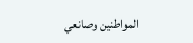المواطنين وصانعي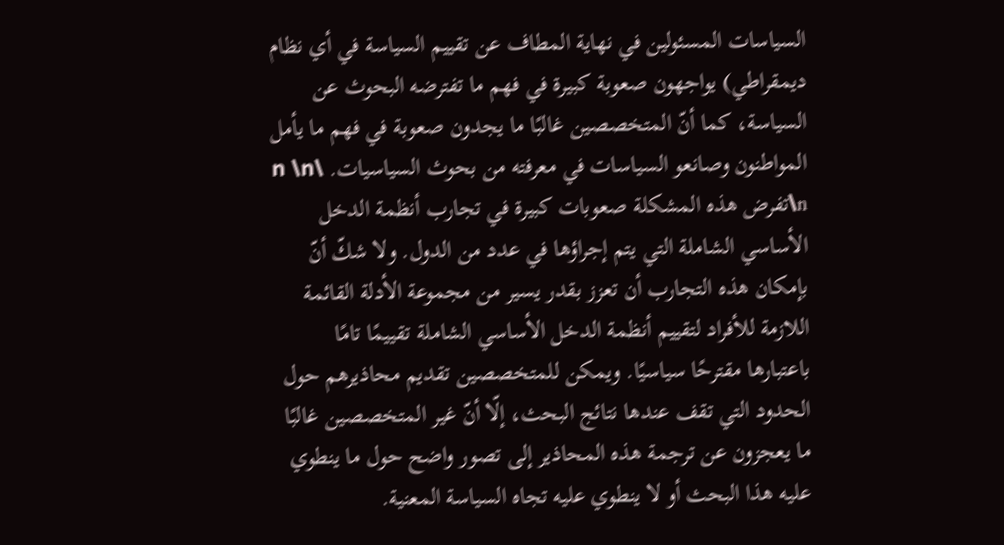السياسات المسئولين في نهاية المطاف عن تقييم السياسة في أي نظام ديمقراطي) يواجهون صعوبة كبيرة في فهم ما تفترضه البحوث عن السياسة، كما أنّ المتخصصين غالبًا ما يجدون صعوبة في فهم ما يأمل المواطنون وصانعو السياسات في معرفته من بحوث السياسيات. \n \n \nتفرض هذه المشكلة صعوبات كبيرة في تجارب أنظمة الدخل الأساسي الشاملة التي يتم إجراؤها في عدد من الدول. ولا شكّ أنّ بإمكان هذه التجارب أن تعزز بقدر يسير من مجموعة الأدلة القائمة اللازمة للأفراد لتقييم أنظمة الدخل الأساسي الشاملة تقييمًا تامًا باعتبارها مقترحًا سياسيًا. ويمكن للمتخصصين تقديم محاذيرهم حول الحدود التي تقف عندها نتائج البحث، إلّا أنّ غير المتخصصين غالبًا ما يعجزون عن ترجمة هذه المحاذير إلى تصور واضح حول ما ينطوي عليه هذا البحث أو لا ينطوي عليه تجاه السياسة المعنية.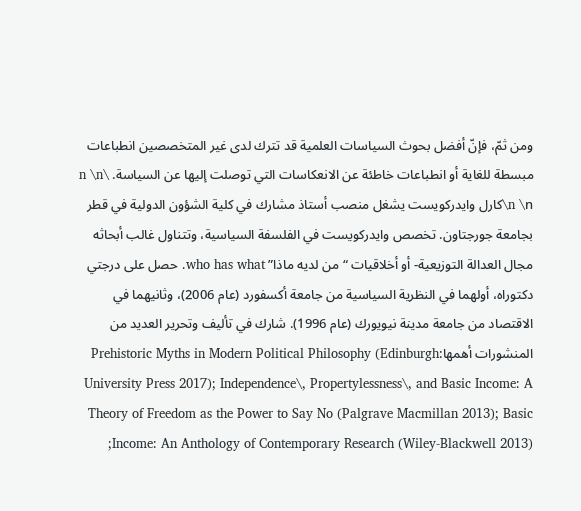ومن ثمّ، فإنّ أفضل بحوث السياسات العلمية قد تترك لدى غير المتخصصين انطباعات مبسطة للغاية أو انطباعات خاطئة عن الانعكاسات التي توصلت إليها عن السياسة. \n \n \n \nكارل وايدركويست يشغل منصب أستاذ مشارك في كلية الشؤون الدولية في قطر بجامعة جورجتاون. تخصص وايدركويست في الفلسفة السياسية، وتتناول غالب أبحاثه مجال العدالة التوزيعية- أو أخلاقيات “من لديه ماذا” who has what. حصل على درجتي دكتوراه، أولهما في النظرية السياسية من جامعة أكسفورد (عام 2006)، وثانيهما في الاقتصاد من جامعة مدينة نيويورك (عام 1996). شارك في تأليف وتحرير العديد من المنشورات أهمها:Prehistoric Myths in Modern Political Philosophy (Edinburgh University Press 2017); Independence\, Propertylessness\, and Basic Income: A Theory of Freedom as the Power to Say No (Palgrave Macmillan 2013); Basic Income: An Anthology of Contemporary Research (Wiley-Blackwell 2013);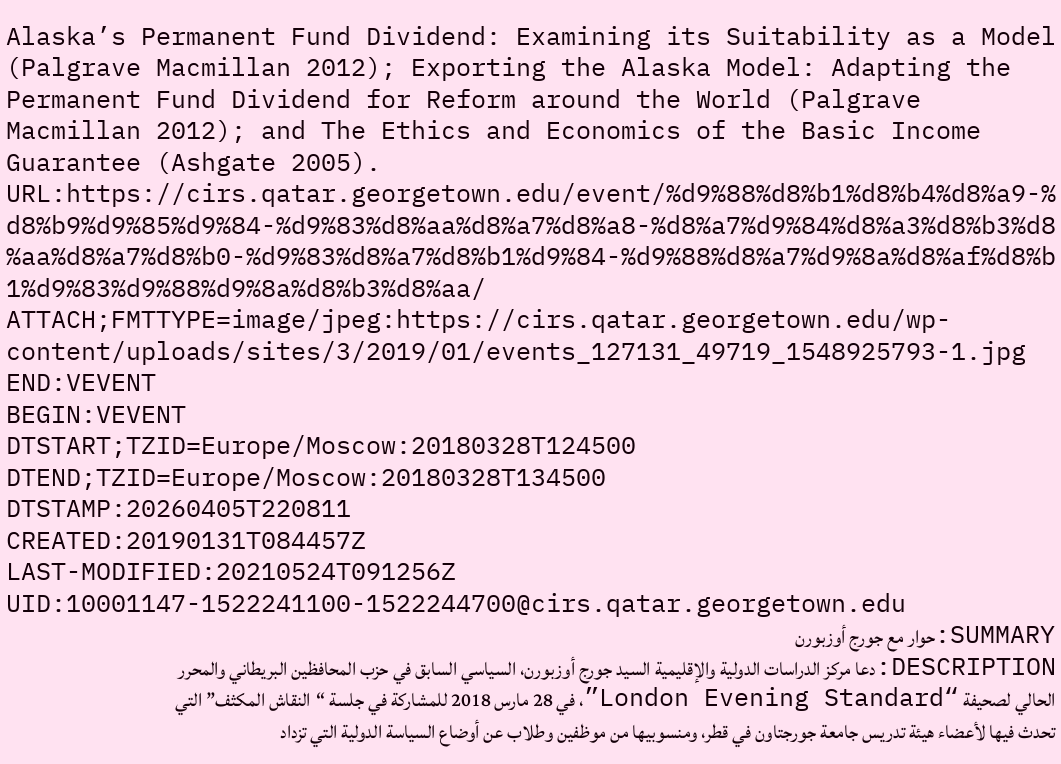Alaska’s Permanent Fund Dividend: Examining its Suitability as a Model (Palgrave Macmillan 2012); Exporting the Alaska Model: Adapting the Permanent Fund Dividend for Reform around the World (Palgrave Macmillan 2012); and The Ethics and Economics of the Basic Income Guarantee (Ashgate 2005).
URL:https://cirs.qatar.georgetown.edu/event/%d9%88%d8%b1%d8%b4%d8%a9-%d8%b9%d9%85%d9%84-%d9%83%d8%aa%d8%a7%d8%a8-%d8%a7%d9%84%d8%a3%d8%b3%d8%aa%d8%a7%d8%b0-%d9%83%d8%a7%d8%b1%d9%84-%d9%88%d8%a7%d9%8a%d8%af%d8%b1%d9%83%d9%88%d9%8a%d8%b3%d8%aa/
ATTACH;FMTTYPE=image/jpeg:https://cirs.qatar.georgetown.edu/wp-content/uploads/sites/3/2019/01/events_127131_49719_1548925793-1.jpg
END:VEVENT
BEGIN:VEVENT
DTSTART;TZID=Europe/Moscow:20180328T124500
DTEND;TZID=Europe/Moscow:20180328T134500
DTSTAMP:20260405T220811
CREATED:20190131T084457Z
LAST-MODIFIED:20210524T091256Z
UID:10001147-1522241100-1522244700@cirs.qatar.georgetown.edu
SUMMARY:حوار مع جورج أوزبورن
DESCRIPTION:دعا مركز الدراسات الدولية والإقليمية السيد جورج أوزبورن، السياسي السابق في حزب المحافظين البريطاني والمحرر الحالي لصحيفة “London Evening Standard”، في 28 مارس 2018 للمشاركة في جلسة “النقاش المكثف” التي تحدث فيها لأعضاء هيئة تدريس جامعة جورجتاون في قطر، ومنسوبيها من موظفين وطلاب عن أوضاع السياسة الدولية التي تزداد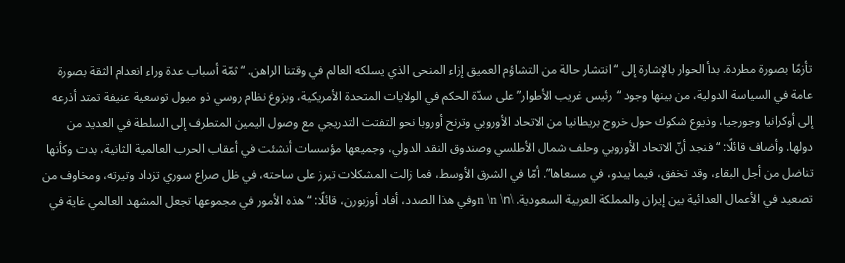تأزمًا بصورة مطردة. بدأ الحوار بالإشارة إلى “انتشار حالة من التشاؤم العميق إزاء المنحى الذي يسلكه العالم في وقتنا الراهن. “ثمّة أسباب عدة وراء انعدام الثقة بصورة عامة في السياسة الدولية، من بينها وجود “رئيس غريب الأطوار” على سدّة الحكم في الولايات المتحدة الأمريكية، وبزوغ نظام روسي ذو ميول توسعية عنيفة تمتد أذرعه إلى أوكرانيا وجورجيا، وذيوع شكوك حول خروج بريطانيا من الاتحاد الأوروبي وترنح أوروبا نحو التفتت التدريجي مع وصول اليمين المتطرف إلى السلطة في العديد من دولها. وأضاف قائلًا: “فنجد أنّ الاتحاد الأوروبي وحلف شمال الأطلسي وصندوق النقد الدولي، وجميعها مؤسسات أنشئت في أعقاب الحرب العالمية الثانية، بدت وكأنها تناضل من أجل البقاء، وقد تخفق، فيما يبدو، في مسعاها”. أمّا في الشرق الأوسط، فما زالت المشكلات تبرز على ساحته، في ظل صراع سوري تزداد وتيرته، ومخاوف من تصعيد في الأعمال العدائية بين إيران والمملكة العربية السعودية. \n \n \nوفي هذا الصدد، أفاد أوزبورن، قائلًا: “هذه الأمور في مجموعها تجعل المشهد العالمي غاية في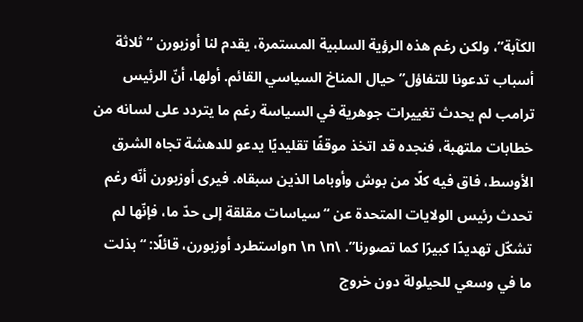الكآبة”، ولكن رغم هذه الرؤية السلبية المستمرة، يقدم لنا أوزبورن “ثلاثة أسباب تدعونا للتفاؤل” حيال المناخ السياسي القائم. أولها، أنّ الرئيس ترامب لم يحدث تغييرات جوهرية في السياسة رغم ما يتردد على لسانه من خطابات ملتهبة، فنجده قد اتخذ موقفًا تقليديًا يدعو للدهشة تجاه الشرق الأوسط، فاق فيه كلًا من بوش وأوباما الذين سبقاه. فيرى أوزبورن أنّه رغم تحدث رئيس الولايات المتحدة عن “سياسات مقلقة إلى حدّ ما، فإنّها لم تشكّل تهديدًا كبيرًا كما تصورنا”. \n \n \nواستطرد أوزبورن، قائلًا: “بذلت ما في وسعي للحيلولة دون خروج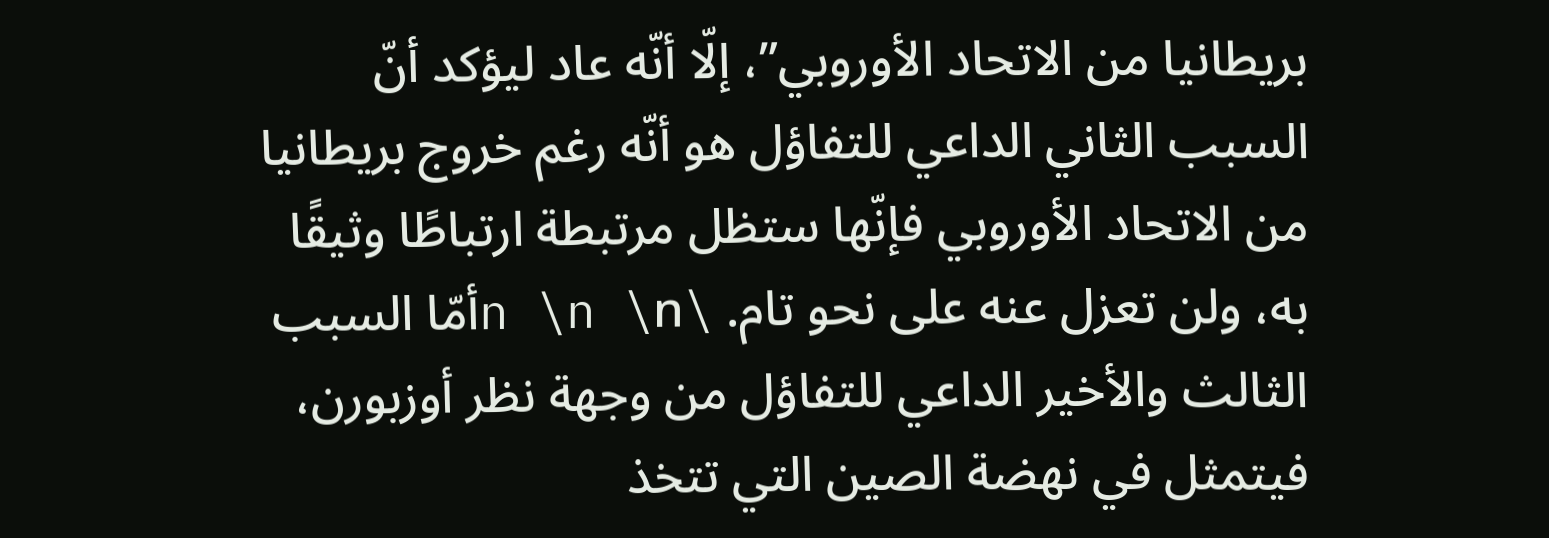بريطانيا من الاتحاد الأوروبي”، إلّا أنّه عاد ليؤكد أنّ السبب الثاني الداعي للتفاؤل هو أنّه رغم خروج بريطانيا من الاتحاد الأوروبي فإنّها ستظل مرتبطة ارتباطًا وثيقًا به، ولن تعزل عنه على نحو تام. \n \n \nأمّا السبب الثالث والأخير الداعي للتفاؤل من وجهة نظر أوزبورن، فيتمثل في نهضة الصين التي تتخذ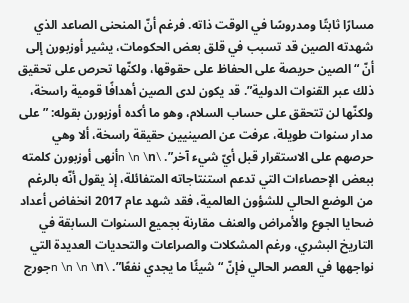مسارًا ثابتًا ومدروسًا في الوقت ذاته. فرغم أنّ المنحنى الصاعد الذي شهدته الصين قد تسبب في قلق بعض الحكومات، يشير أوزبورن إلى أنّ “الصين حريصة على الحفاظ على حقوقها، ولكنّها تحرص على تحقيق ذلك عبر القنوات الدولية”. قد يكون لدى الصين أهدافًا قومية راسخة، ولكنّها لن تتحقق على حساب السلام، وهو ما أكده أوزبورن بقوله: ” على مدار سنوات طويلة، عرفت عن الصينيين حقيقة راسخة، ألا وهي حرصهم على الاستقرار قبل أيّ شيء آخر”. \n \n \nأنهى أوزبورن كلمته ببعض الإحصاءات التي تدعم استنتاجاته المتفائلة، إذ يقول أنّه بالرغم من الوضع الحالي للشؤون العالمية، فقد شهد عام 2017 انخفاض أعداد ضحايا الجوع والأمراض والعنف مقارنة بجميع السنوات السابقة في التاريخ البشري، ورغم المشكلات والصراعات والتحديات العديدة التي نواجهها في العصر الحالي فإنّ “شيئًا ما يجدي نفعًا”. \n \n \n \nجورج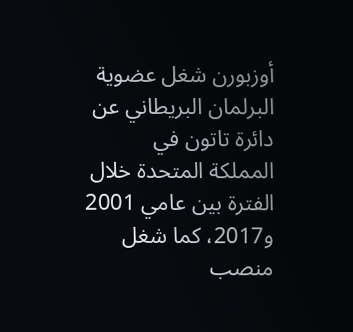أوزبورن شغل عضوية البرلمان البريطاني عن دائرة تاتون في المملكة المتحدة خلال الفترة بين عامي 2001 و2017، كما شغل منصب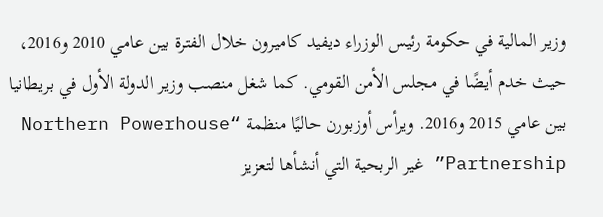وزير المالية في حكومة رئيس الوزراء ديفيد كاميرون خلال الفترة بين عامي 2010 و2016، حيث خدم أيضًا في مجلس الأمن القومي. كما شغل منصب وزير الدولة الأول في بريطانيا بين عامي 2015 و2016. ويرأس أوزبورن حاليًا منظمة “Northern Powerhouse Partnership” غير الربحية التي أنشأها لتعزيز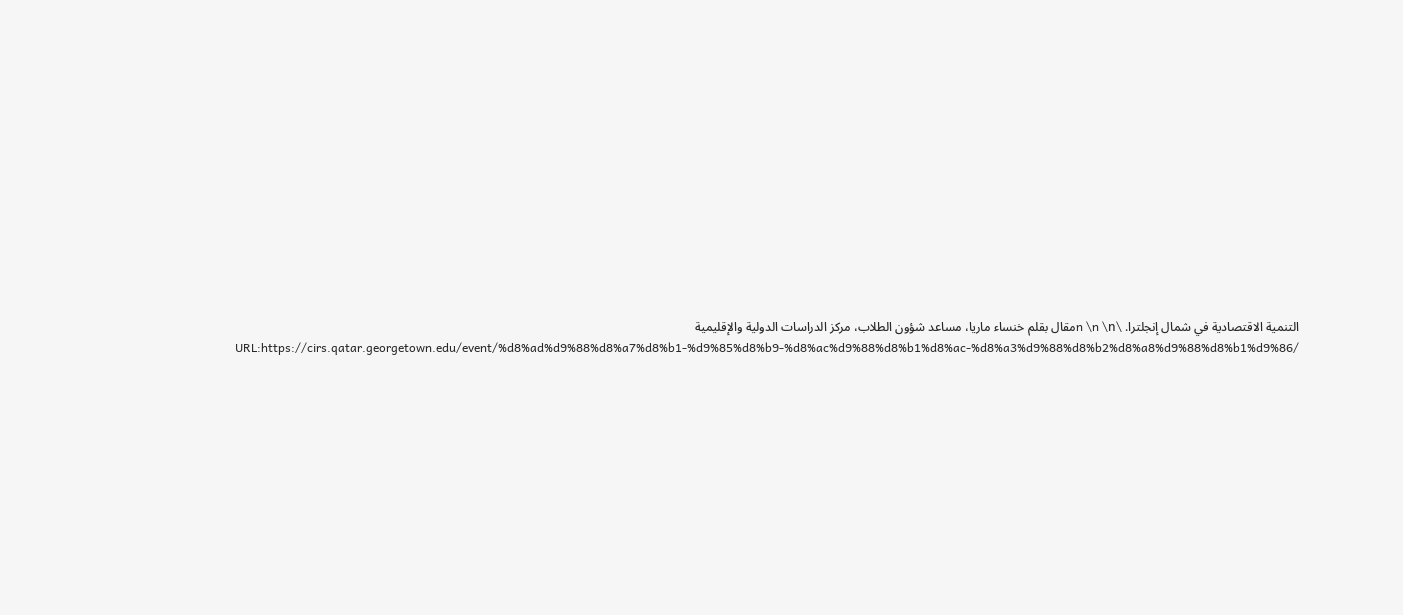التنمية الاقتصادية في شمال إنجلترا. \n \n \nمقال بقلم خنساء ماريا، مساعد شؤون الطلاب، مركز الدراسات الدولية والإقليمية
URL:https://cirs.qatar.georgetown.edu/event/%d8%ad%d9%88%d8%a7%d8%b1-%d9%85%d8%b9-%d8%ac%d9%88%d8%b1%d8%ac-%d8%a3%d9%88%d8%b2%d8%a8%d9%88%d8%b1%d9%86/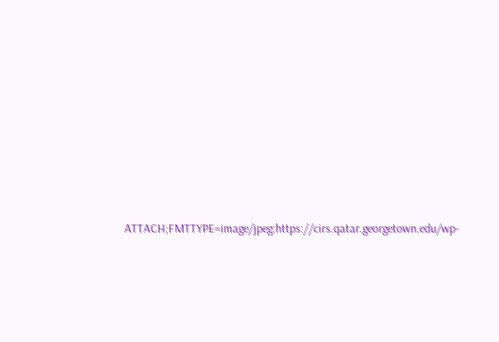ATTACH;FMTTYPE=image/jpeg:https://cirs.qatar.georgetown.edu/wp-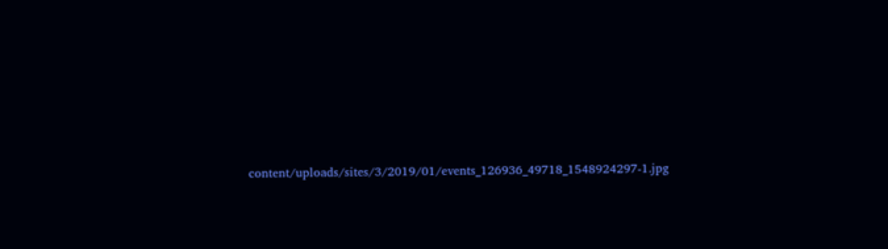content/uploads/sites/3/2019/01/events_126936_49718_1548924297-1.jpg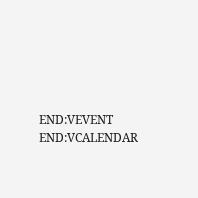END:VEVENT
END:VCALENDAR